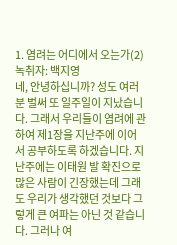1. 염려는 어디에서 오는가(2)
녹취자: 백지영
네, 안녕하십니까? 성도 여러분 벌써 또 일주일이 지났습니다. 그래서 우리들이 염려에 관하여 제1장을 지난주에 이어서 공부하도록 하겠습니다. 지난주에는 이태원 발 확진으로 많은 사람이 긴장했는데 그래도 우리가 생각했던 것보다 그렇게 큰 여파는 아닌 것 같습니다. 그러나 여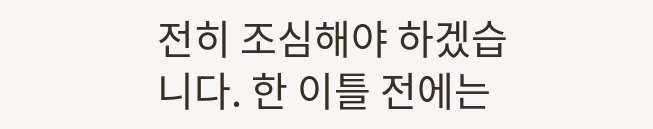전히 조심해야 하겠습니다. 한 이틀 전에는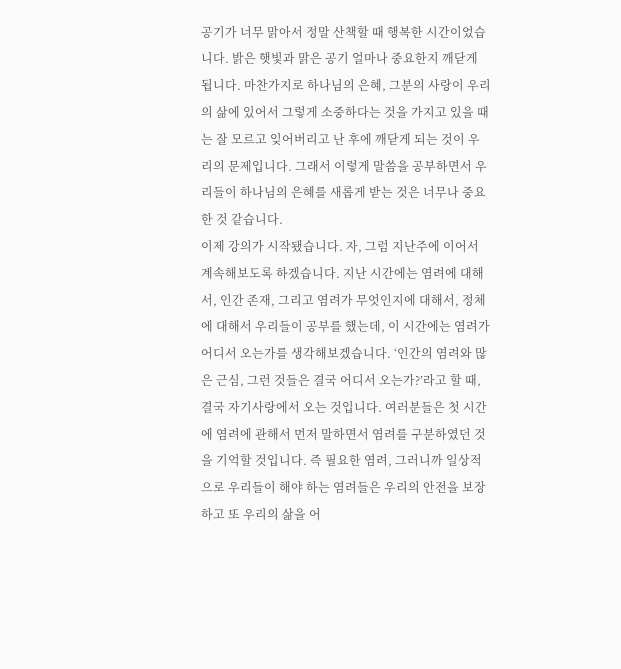공기가 너무 맑아서 정말 산책할 때 행복한 시간이었습니다. 밝은 햇빛과 맑은 공기 얼마나 중요한지 깨닫게 됩니다. 마찬가지로 하나님의 은혜, 그분의 사랑이 우리의 삶에 있어서 그렇게 소중하다는 것을 가지고 있을 때는 잘 모르고 잊어버리고 난 후에 깨닫게 되는 것이 우리의 문제입니다. 그래서 이렇게 말씀을 공부하면서 우리들이 하나님의 은혜를 새롭게 받는 것은 너무나 중요한 것 같습니다.
이제 강의가 시작됐습니다. 자, 그럼 지난주에 이어서 계속해보도록 하겠습니다. 지난 시간에는 염려에 대해서, 인간 존재, 그리고 염려가 무엇인지에 대해서, 정체에 대해서 우리들이 공부를 했는데, 이 시간에는 염려가 어디서 오는가를 생각해보겠습니다. ‘인간의 염려와 많은 근심, 그런 것들은 결국 어디서 오는가?’라고 할 때, 결국 자기사랑에서 오는 것입니다. 여러분들은 첫 시간에 염려에 관해서 먼저 말하면서 염려를 구분하였던 것을 기억할 것입니다. 즉 필요한 염려, 그러니까 일상적으로 우리들이 해야 하는 염려들은 우리의 안전을 보장하고 또 우리의 삶을 어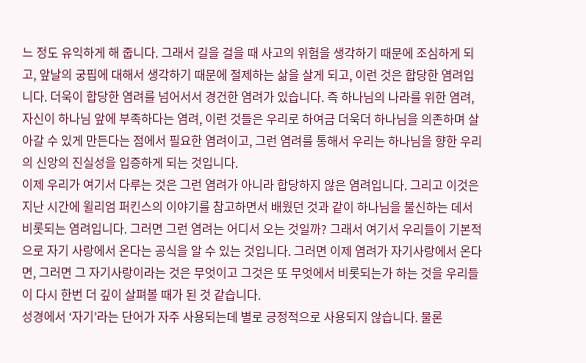느 정도 유익하게 해 줍니다. 그래서 길을 걸을 때 사고의 위험을 생각하기 때문에 조심하게 되고, 앞날의 궁핍에 대해서 생각하기 때문에 절제하는 삶을 살게 되고, 이런 것은 합당한 염려입니다. 더욱이 합당한 염려를 넘어서서 경건한 염려가 있습니다. 즉 하나님의 나라를 위한 염려, 자신이 하나님 앞에 부족하다는 염려, 이런 것들은 우리로 하여금 더욱더 하나님을 의존하며 살아갈 수 있게 만든다는 점에서 필요한 염려이고, 그런 염려를 통해서 우리는 하나님을 향한 우리의 신앙의 진실성을 입증하게 되는 것입니다.
이제 우리가 여기서 다루는 것은 그런 염려가 아니라 합당하지 않은 염려입니다. 그리고 이것은 지난 시간에 윌리엄 퍼킨스의 이야기를 참고하면서 배웠던 것과 같이 하나님을 불신하는 데서 비롯되는 염려입니다. 그러면 그런 염려는 어디서 오는 것일까? 그래서 여기서 우리들이 기본적으로 자기 사랑에서 온다는 공식을 알 수 있는 것입니다. 그러면 이제 염려가 자기사랑에서 온다면, 그러면 그 자기사랑이라는 것은 무엇이고 그것은 또 무엇에서 비롯되는가 하는 것을 우리들이 다시 한번 더 깊이 살펴볼 때가 된 것 같습니다.
성경에서 ‘자기’라는 단어가 자주 사용되는데 별로 긍정적으로 사용되지 않습니다. 물론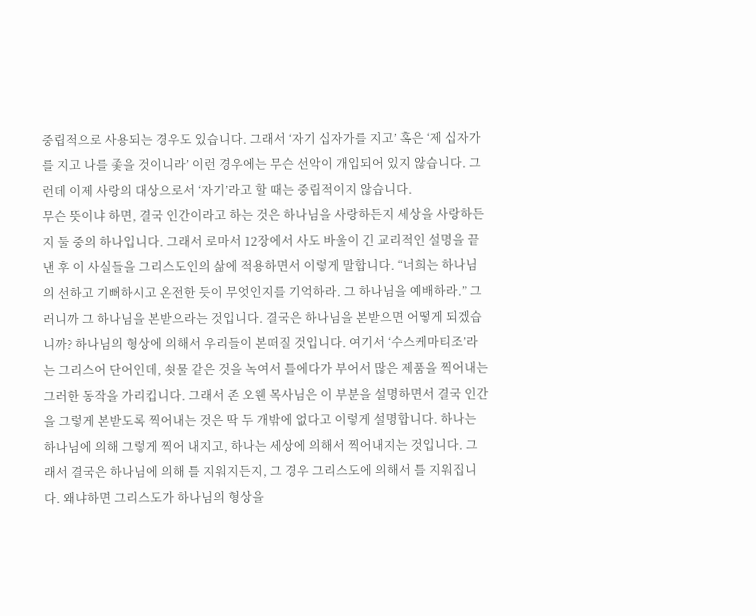중립적으로 사용되는 경우도 있습니다. 그래서 ‘자기 십자가를 지고’ 혹은 ‘제 십자가를 지고 나를 좇을 것이니라’ 이런 경우에는 무슨 선악이 개입되어 있지 않습니다. 그런데 이제 사랑의 대상으로서 ‘자기’라고 할 때는 중립적이지 않습니다.
무슨 뜻이냐 하면, 결국 인간이라고 하는 것은 하나님을 사랑하든지 세상을 사랑하든지 둘 중의 하나입니다. 그래서 로마서 12장에서 사도 바울이 긴 교리적인 설명을 끝낸 후 이 사실들을 그리스도인의 삶에 적용하면서 이렇게 말합니다. “너희는 하나님의 선하고 기뻐하시고 온전한 듯이 무엇인지를 기억하라. 그 하나님을 예배하라.” 그러니까 그 하나님을 본받으라는 것입니다. 결국은 하나님을 본받으면 어떻게 되겠습니까? 하나님의 형상에 의해서 우리들이 본떠질 것입니다. 여기서 ‘수스케마티조’라는 그리스어 단어인데, 쇳물 같은 것을 녹여서 틀에다가 부어서 많은 제품을 찍어내는 그러한 동작을 가리킵니다. 그래서 존 오웬 목사님은 이 부분을 설명하면서 결국 인간을 그렇게 본받도록 찍어내는 것은 딱 두 개밖에 없다고 이렇게 설명합니다. 하나는 하나님에 의해 그렇게 찍어 내지고, 하나는 세상에 의해서 찍어내지는 것입니다. 그래서 결국은 하나님에 의해 틀 지워지든지, 그 경우 그리스도에 의해서 틀 지워집니다. 왜냐하면 그리스도가 하나님의 형상을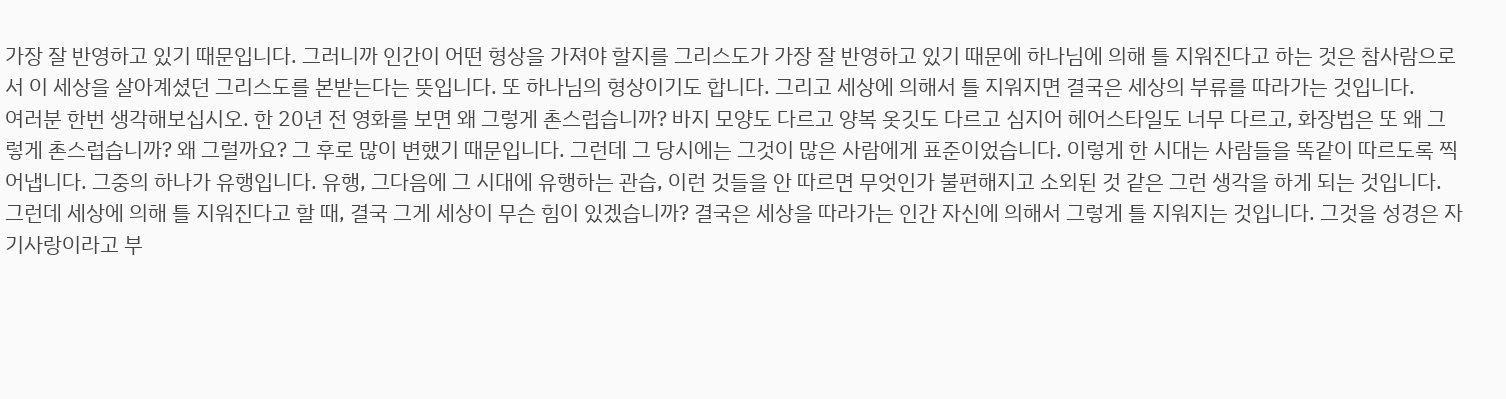가장 잘 반영하고 있기 때문입니다. 그러니까 인간이 어떤 형상을 가져야 할지를 그리스도가 가장 잘 반영하고 있기 때문에 하나님에 의해 틀 지워진다고 하는 것은 참사람으로서 이 세상을 살아계셨던 그리스도를 본받는다는 뜻입니다. 또 하나님의 형상이기도 합니다. 그리고 세상에 의해서 틀 지워지면 결국은 세상의 부류를 따라가는 것입니다.
여러분 한번 생각해보십시오. 한 20년 전 영화를 보면 왜 그렇게 촌스럽습니까? 바지 모양도 다르고 양복 옷깃도 다르고 심지어 헤어스타일도 너무 다르고, 화장법은 또 왜 그렇게 촌스럽습니까? 왜 그럴까요? 그 후로 많이 변했기 때문입니다. 그런데 그 당시에는 그것이 많은 사람에게 표준이었습니다. 이렇게 한 시대는 사람들을 똑같이 따르도록 찍어냅니다. 그중의 하나가 유행입니다. 유행, 그다음에 그 시대에 유행하는 관습, 이런 것들을 안 따르면 무엇인가 불편해지고 소외된 것 같은 그런 생각을 하게 되는 것입니다. 그런데 세상에 의해 틀 지워진다고 할 때, 결국 그게 세상이 무슨 힘이 있겠습니까? 결국은 세상을 따라가는 인간 자신에 의해서 그렇게 틀 지워지는 것입니다. 그것을 성경은 자기사랑이라고 부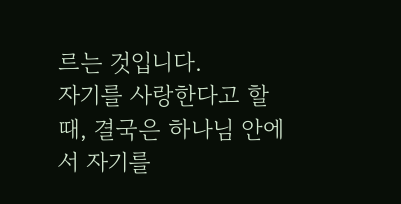르는 것입니다.
자기를 사랑한다고 할 때, 결국은 하나님 안에서 자기를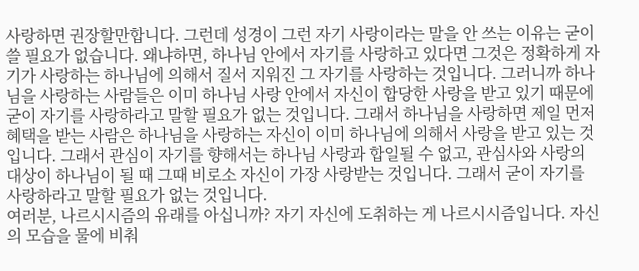사랑하면 권장할만합니다. 그런데 성경이 그런 자기 사랑이라는 말을 안 쓰는 이유는 굳이 쓸 필요가 없습니다. 왜냐하면, 하나님 안에서 자기를 사랑하고 있다면 그것은 정확하게 자기가 사랑하는 하나님에 의해서 질서 지워진 그 자기를 사랑하는 것입니다. 그러니까 하나님을 사랑하는 사람들은 이미 하나님 사랑 안에서 자신이 합당한 사랑을 받고 있기 때문에 굳이 자기를 사랑하라고 말할 필요가 없는 것입니다. 그래서 하나님을 사랑하면 제일 먼저 혜택을 받는 사람은 하나님을 사랑하는 자신이 이미 하나님에 의해서 사랑을 받고 있는 것입니다. 그래서 관심이 자기를 향해서는 하나님 사랑과 합일될 수 없고, 관심사와 사랑의 대상이 하나님이 될 때 그때 비로소 자신이 가장 사랑받는 것입니다. 그래서 굳이 자기를 사랑하라고 말할 필요가 없는 것입니다.
여러분, 나르시시즘의 유래를 아십니까? 자기 자신에 도취하는 게 나르시시즘입니다. 자신의 모습을 물에 비춰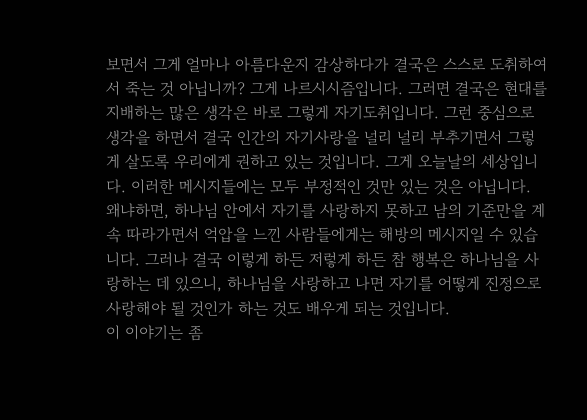보면서 그게 얼마나 아름다운지 감상하다가 결국은 스스로 도취하여서 죽는 것 아닙니까? 그게 나르시시즘입니다. 그러면 결국은 현대를 지배하는 많은 생각은 바로 그렇게 자기도취입니다. 그런 중심으로 생각을 하면서 결국 인간의 자기사랑을 널리 널리 부추기면서 그렇게 살도록 우리에게 권하고 있는 것입니다. 그게 오늘날의 세상입니다. 이러한 메시지들에는 모두 부정적인 것만 있는 것은 아닙니다. 왜냐하면, 하나님 안에서 자기를 사랑하지 못하고 남의 기준만을 계속 따라가면서 억압을 느낀 사람들에게는 해방의 메시지일 수 있습니다. 그러나 결국 이렇게 하든 저렇게 하든 참 행복은 하나님을 사랑하는 데 있으니, 하나님을 사랑하고 나면 자기를 어떻게 진정으로 사랑해야 될 것인가 하는 것도 배우게 되는 것입니다.
이 이야기는 좀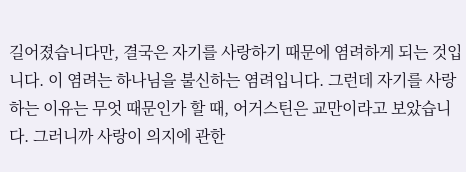길어졌습니다만, 결국은 자기를 사랑하기 때문에 염려하게 되는 것입니다. 이 염려는 하나님을 불신하는 염려입니다. 그런데 자기를 사랑하는 이유는 무엇 때문인가 할 때, 어거스틴은 교만이라고 보았습니다. 그러니까 사랑이 의지에 관한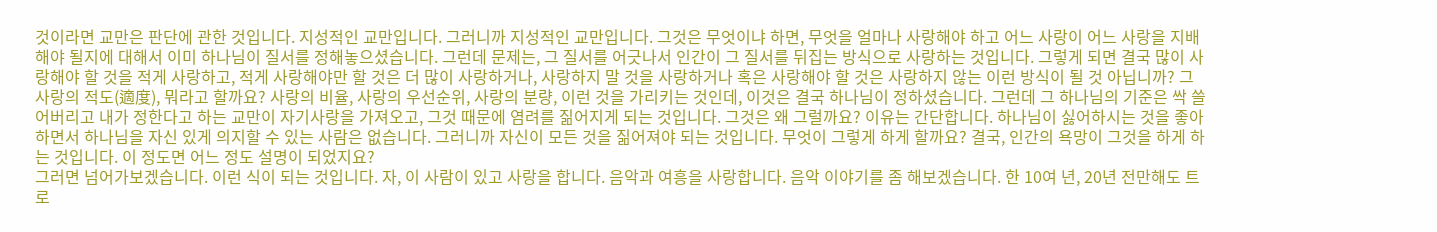것이라면 교만은 판단에 관한 것입니다. 지성적인 교만입니다. 그러니까 지성적인 교만입니다. 그것은 무엇이냐 하면, 무엇을 얼마나 사랑해야 하고 어느 사랑이 어느 사랑을 지배해야 될지에 대해서 이미 하나님이 질서를 정해놓으셨습니다. 그런데 문제는, 그 질서를 어긋나서 인간이 그 질서를 뒤집는 방식으로 사랑하는 것입니다. 그렇게 되면 결국 많이 사랑해야 할 것을 적게 사랑하고, 적게 사랑해야만 할 것은 더 많이 사랑하거나, 사랑하지 말 것을 사랑하거나 혹은 사랑해야 할 것은 사랑하지 않는 이런 방식이 될 것 아닙니까? 그 사랑의 적도(適度), 뭐라고 할까요? 사랑의 비율, 사랑의 우선순위, 사랑의 분량, 이런 것을 가리키는 것인데, 이것은 결국 하나님이 정하셨습니다. 그런데 그 하나님의 기준은 싹 쓸어버리고 내가 정한다고 하는 교만이 자기사랑을 가져오고, 그것 때문에 염려를 짊어지게 되는 것입니다. 그것은 왜 그럴까요? 이유는 간단합니다. 하나님이 싫어하시는 것을 좋아하면서 하나님을 자신 있게 의지할 수 있는 사람은 없습니다. 그러니까 자신이 모든 것을 짊어져야 되는 것입니다. 무엇이 그렇게 하게 할까요? 결국, 인간의 욕망이 그것을 하게 하는 것입니다. 이 정도면 어느 정도 설명이 되었지요?
그러면 넘어가보겠습니다. 이런 식이 되는 것입니다. 자, 이 사람이 있고 사랑을 합니다. 음악과 여흥을 사랑합니다. 음악 이야기를 좀 해보겠습니다. 한 10여 년, 20년 전만해도 트로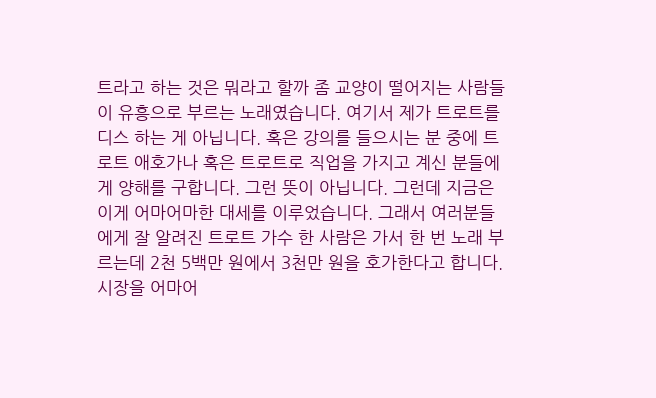트라고 하는 것은 뭐라고 할까 좀 교양이 떨어지는 사람들이 유흥으로 부르는 노래였습니다. 여기서 제가 트로트를 디스 하는 게 아닙니다. 혹은 강의를 들으시는 분 중에 트로트 애호가나 혹은 트로트로 직업을 가지고 계신 분들에게 양해를 구합니다. 그런 뜻이 아닙니다. 그런데 지금은 이게 어마어마한 대세를 이루었습니다. 그래서 여러분들에게 잘 알려진 트로트 가수 한 사람은 가서 한 번 노래 부르는데 2천 5백만 원에서 3천만 원을 호가한다고 합니다. 시장을 어마어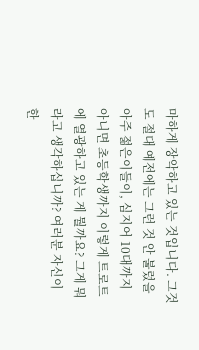마하게 장악하고 있는 것입니다. 그것도 절대 예전에는 그런 것 안 불렀을 아주 젊은이들이, 심지어 10대까지 아니면 초등학생까지 이렇게 트로트에 열광하고 있는 게 뭘까요? 그게 뭐라고 생각하십니까? 여러분 자신이 한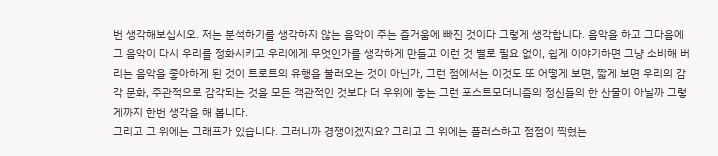번 생각해보십시오. 저는 분석하기를 생각하지 않는 음악이 주는 즐거움에 빠진 것이다 그렇게 생각합니다. 음악을 하고 그다음에 그 음악이 다시 우리를 정화시키고 우리에게 무엇인가를 생각하게 만들고 이런 것 별로 필요 없이, 쉽게 이야기하면 그냥 소비해 버리는 음악을 좋아하게 된 것이 트로트의 유행을 불러오는 것이 아닌가, 그런 점에서는 이것도 또 어떻게 보면, 짧게 보면 우리의 감각 문화, 주관적으로 감각되는 것을 모든 객관적인 것보다 더 우위에 놓는 그런 포스트모더니즘의 정신들의 한 산물이 아닐까 그렇게까지 한번 생각을 해 봅니다.
그리고 그 위에는 그래프가 있습니다. 그러니까 경쟁이겠지요? 그리고 그 위에는 플러스하고 점점이 찍혔는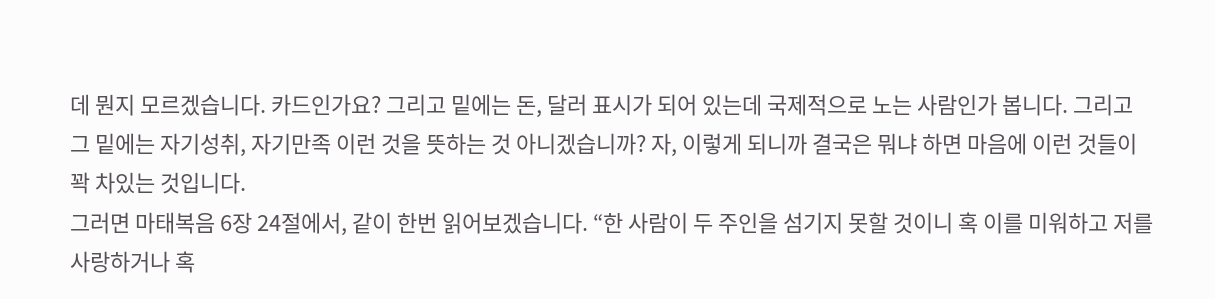데 뭔지 모르겠습니다. 카드인가요? 그리고 밑에는 돈, 달러 표시가 되어 있는데 국제적으로 노는 사람인가 봅니다. 그리고 그 밑에는 자기성취, 자기만족 이런 것을 뜻하는 것 아니겠습니까? 자, 이렇게 되니까 결국은 뭐냐 하면 마음에 이런 것들이 꽉 차있는 것입니다.
그러면 마태복음 6장 24절에서, 같이 한번 읽어보겠습니다. “한 사람이 두 주인을 섬기지 못할 것이니 혹 이를 미워하고 저를 사랑하거나 혹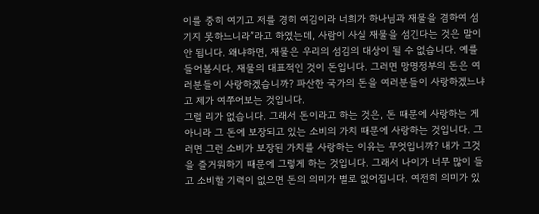이를 중히 여기고 저를 경히 여김이라 너희가 하나님과 재물을 겸하여 섬기지 못하느니라”라고 하였는데, 사람이 사실 재물을 섬긴다는 것은 말이 안 됩니다. 왜냐하면, 재물은 우리의 섬김의 대상이 될 수 없습니다. 예를 들어봅시다. 재물의 대표적인 것이 돈입니다. 그러면 망명정부의 돈은 여러분들이 사랑하겠습니까? 파산한 국가의 돈을 여러분들이 사랑하겠느냐고 제가 여쭈어보는 것입니다.
그럴 리가 없습니다. 그래서 돈이라고 하는 것은, 돈 때문에 사랑하는 게 아니라 그 돈에 보장되고 있는 소비의 가치 때문에 사랑하는 것입니다. 그러면 그런 소비가 보장된 가치를 사랑하는 이유는 무엇입니까? 내가 그것을 즐거워하기 때문에 그렇게 하는 것입니다. 그래서 나이가 너무 많이 들고 소비할 기력이 없으면 돈의 의미가 별로 없어집니다. 여전히 의미가 있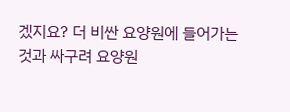겠지요? 더 비싼 요양원에 들어가는 것과 싸구려 요양원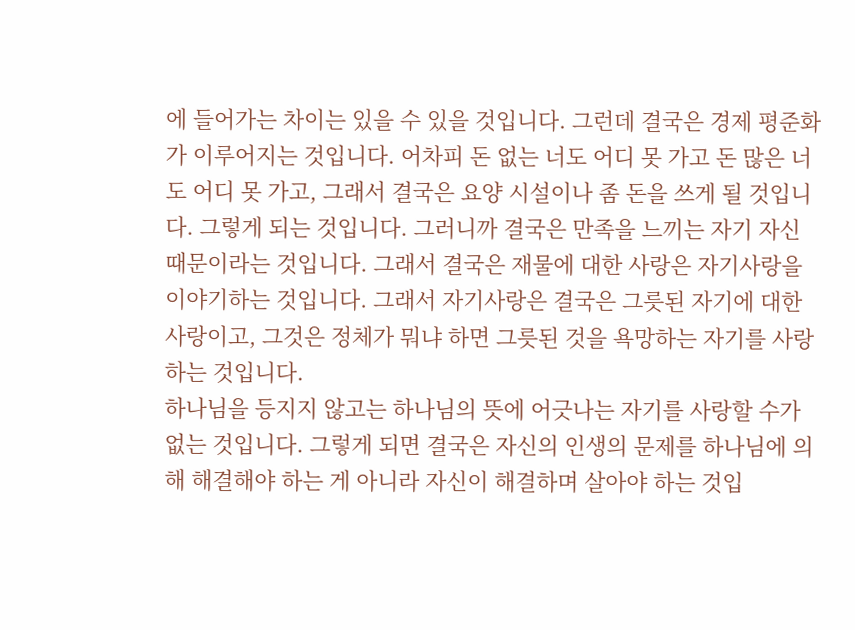에 들어가는 차이는 있을 수 있을 것입니다. 그런데 결국은 경제 평준화가 이루어지는 것입니다. 어차피 돈 없는 너도 어디 못 가고 돈 많은 너도 어디 못 가고, 그래서 결국은 요양 시설이나 좀 돈을 쓰게 될 것입니다. 그렇게 되는 것입니다. 그러니까 결국은 만족을 느끼는 자기 자신 때문이라는 것입니다. 그래서 결국은 재물에 대한 사랑은 자기사랑을 이야기하는 것입니다. 그래서 자기사랑은 결국은 그릇된 자기에 대한 사랑이고, 그것은 정체가 뭐냐 하면 그릇된 것을 욕망하는 자기를 사랑하는 것입니다.
하나님을 등지지 않고는 하나님의 뜻에 어긋나는 자기를 사랑할 수가 없는 것입니다. 그렇게 되면 결국은 자신의 인생의 문제를 하나님에 의해 해결해야 하는 게 아니라 자신이 해결하며 살아야 하는 것입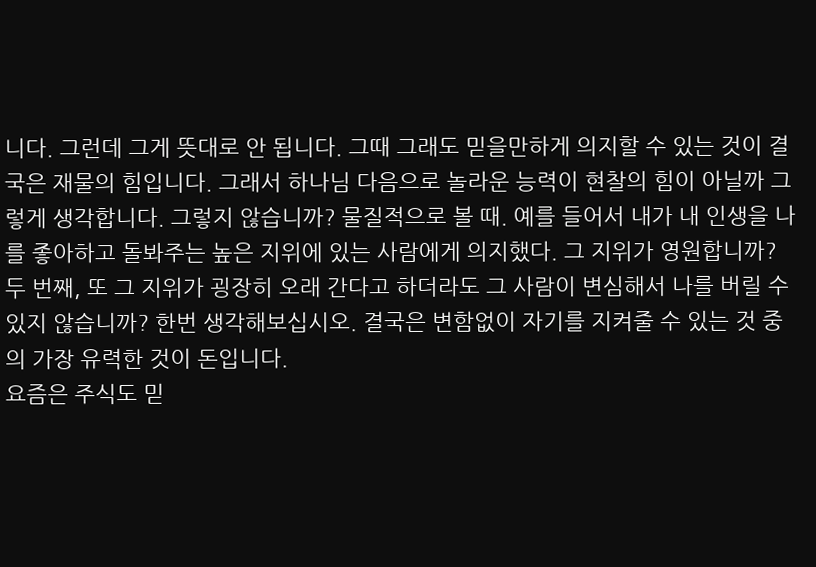니다. 그런데 그게 뜻대로 안 됩니다. 그때 그래도 믿을만하게 의지할 수 있는 것이 결국은 재물의 힘입니다. 그래서 하나님 다음으로 놀라운 능력이 현찰의 힘이 아닐까 그렇게 생각합니다. 그렇지 않습니까? 물질적으로 볼 때. 예를 들어서 내가 내 인생을 나를 좋아하고 돌봐주는 높은 지위에 있는 사람에게 의지했다. 그 지위가 영원합니까? 두 번째, 또 그 지위가 굉장히 오래 간다고 하더라도 그 사람이 변심해서 나를 버릴 수 있지 않습니까? 한번 생각해보십시오. 결국은 변함없이 자기를 지켜줄 수 있는 것 중의 가장 유력한 것이 돈입니다.
요즘은 주식도 믿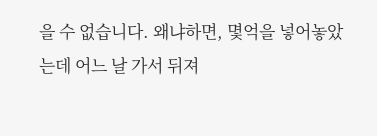을 수 없습니다. 왜냐하면, 몇억을 넣어놓았는데 어느 날 가서 뒤져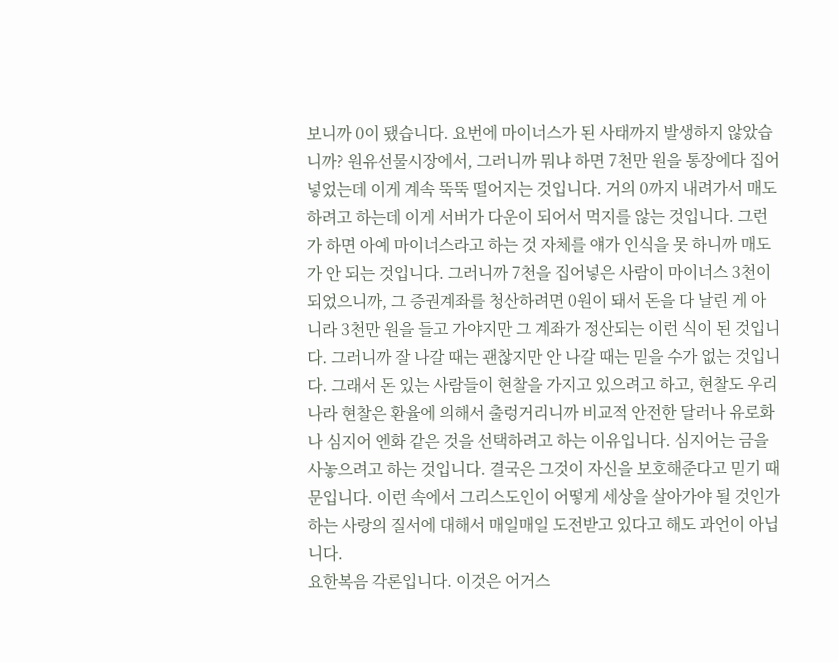보니까 0이 됐습니다. 요번에 마이너스가 된 사태까지 발생하지 않았습니까? 원유선물시장에서, 그러니까 뭐냐 하면 7천만 원을 통장에다 집어넣었는데 이게 계속 뚝뚝 떨어지는 것입니다. 거의 0까지 내려가서 매도하려고 하는데 이게 서버가 다운이 되어서 먹지를 않는 것입니다. 그런가 하면 아예 마이너스라고 하는 것 자체를 얘가 인식을 못 하니까 매도가 안 되는 것입니다. 그러니까 7천을 집어넣은 사람이 마이너스 3천이 되었으니까, 그 증권계좌를 청산하려면 0원이 돼서 돈을 다 날린 게 아니라 3천만 원을 들고 가야지만 그 계좌가 정산되는 이런 식이 된 것입니다. 그러니까 잘 나갈 때는 괜찮지만 안 나갈 때는 믿을 수가 없는 것입니다. 그래서 돈 있는 사람들이 현찰을 가지고 있으려고 하고, 현찰도 우리나라 현찰은 환율에 의해서 출렁거리니까 비교적 안전한 달러나 유로화나 심지어 엔화 같은 것을 선택하려고 하는 이유입니다. 심지어는 금을 사놓으려고 하는 것입니다. 결국은 그것이 자신을 보호해준다고 믿기 때문입니다. 이런 속에서 그리스도인이 어떻게 세상을 살아가야 될 것인가 하는 사랑의 질서에 대해서 매일매일 도전받고 있다고 해도 과언이 아닙니다.
요한복음 각론입니다. 이것은 어거스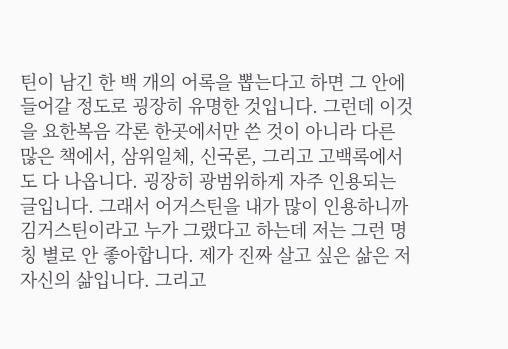틴이 남긴 한 백 개의 어록을 뽑는다고 하면 그 안에 들어갈 정도로 굉장히 유명한 것입니다. 그런데 이것을 요한복음 각론 한곳에서만 쓴 것이 아니라 다른 많은 책에서, 삼위일체, 신국론, 그리고 고백록에서도 다 나옵니다. 굉장히 광범위하게 자주 인용되는 글입니다. 그래서 어거스틴을 내가 많이 인용하니까 김거스틴이라고 누가 그랬다고 하는데 저는 그런 명칭 별로 안 좋아합니다. 제가 진짜 살고 싶은 삶은 저 자신의 삶입니다. 그리고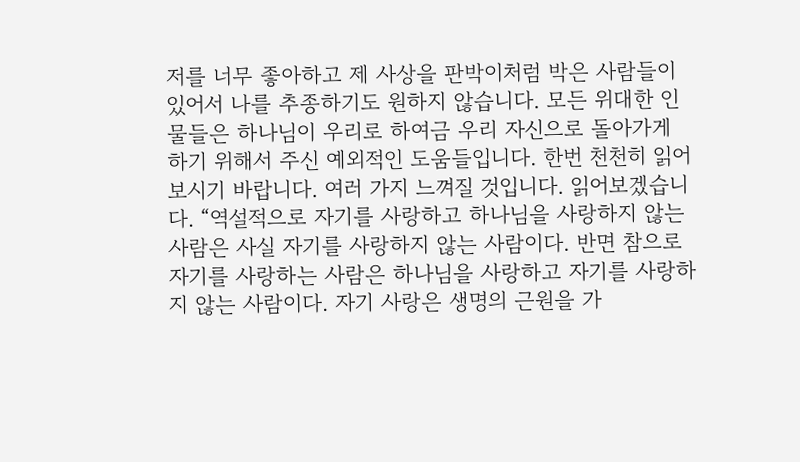저를 너무 좋아하고 제 사상을 판박이처럼 박은 사람들이 있어서 나를 추종하기도 원하지 않습니다. 모든 위대한 인물들은 하나님이 우리로 하여금 우리 자신으로 돌아가게 하기 위해서 주신 예외적인 도움들입니다. 한번 천천히 읽어보시기 바랍니다. 여러 가지 느껴질 것입니다. 읽어보겠습니다. “역설적으로 자기를 사랑하고 하나님을 사랑하지 않는 사람은 사실 자기를 사랑하지 않는 사람이다. 반면 참으로 자기를 사랑하는 사람은 하나님을 사랑하고 자기를 사랑하지 않는 사람이다. 자기 사랑은 생명의 근원을 가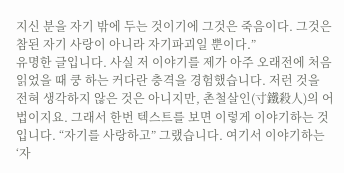지신 분을 자기 밖에 두는 것이기에 그것은 죽음이다. 그것은 참된 자기 사랑이 아니라 자기파괴일 뿐이다.”
유명한 글입니다. 사실 저 이야기를 제가 아주 오래전에 처음 읽었을 때 쿵 하는 커다란 충격을 경험했습니다. 저런 것을 전혀 생각하지 않은 것은 아니지만, 촌철살인(寸鐵殺人)의 어법이지요. 그래서 한번 텍스트를 보면 이렇게 이야기하는 것입니다. “자기를 사랑하고” 그랬습니다. 여기서 이야기하는 ‘자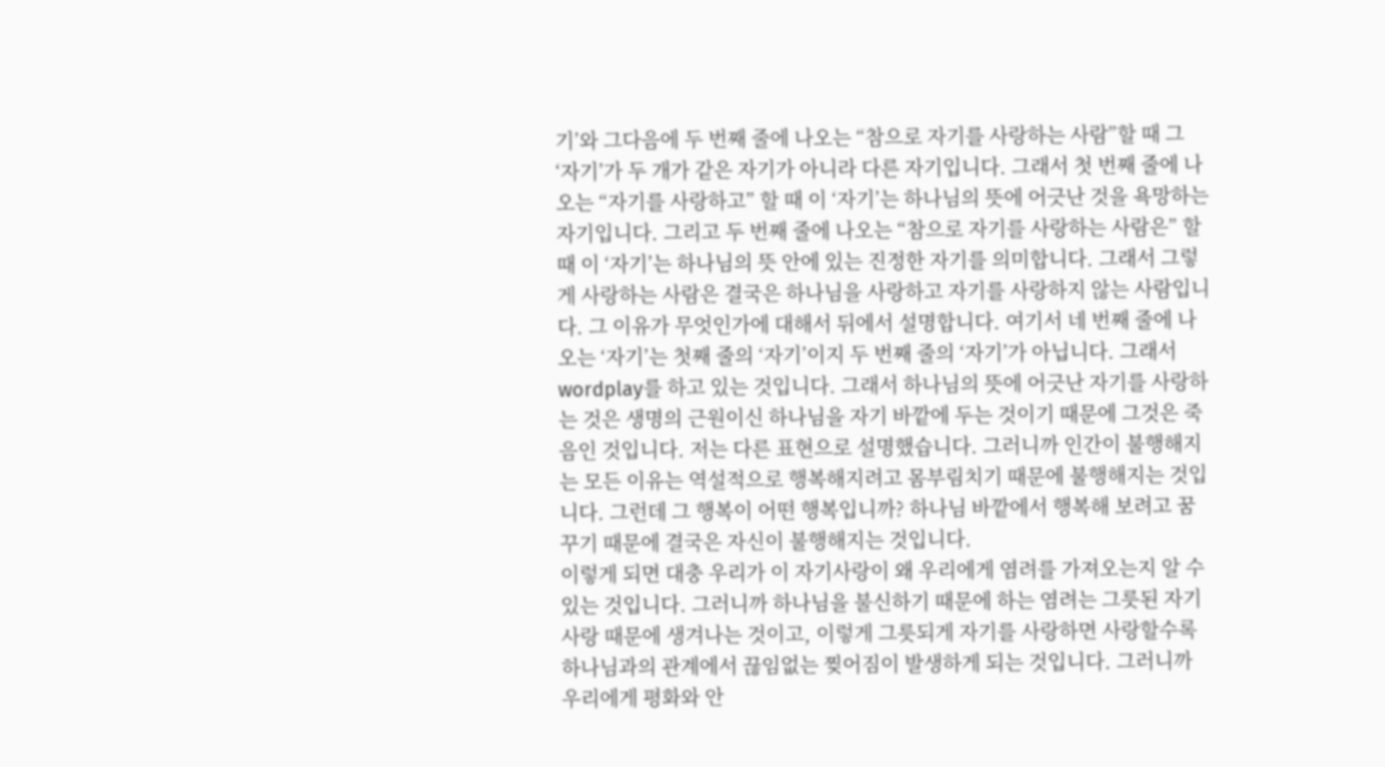기’와 그다음에 두 번째 줄에 나오는 “참으로 자기를 사랑하는 사람”할 때 그 ‘자기’가 두 개가 같은 자기가 아니라 다른 자기입니다. 그래서 첫 번째 줄에 나오는 “자기를 사랑하고” 할 때 이 ‘자기’는 하나님의 뜻에 어긋난 것을 욕망하는 자기입니다. 그리고 두 번째 줄에 나오는 “참으로 자기를 사랑하는 사람은” 할 때 이 ‘자기’는 하나님의 뜻 안에 있는 진정한 자기를 의미합니다. 그래서 그렇게 사랑하는 사람은 결국은 하나님을 사랑하고 자기를 사랑하지 않는 사람입니다. 그 이유가 무엇인가에 대해서 뒤에서 설명합니다. 여기서 네 번째 줄에 나오는 ‘자기’는 첫째 줄의 ‘자기’이지 두 번째 줄의 ‘자기’가 아닙니다. 그래서 wordplay를 하고 있는 것입니다. 그래서 하나님의 뜻에 어긋난 자기를 사랑하는 것은 생명의 근원이신 하나님을 자기 바깥에 두는 것이기 때문에 그것은 죽음인 것입니다. 저는 다른 표현으로 설명했습니다. 그러니까 인간이 불행해지는 모든 이유는 역설적으로 행복해지려고 몸부림치기 때문에 불행해지는 것입니다. 그런데 그 행복이 어떤 행복입니까? 하나님 바깥에서 행복해 보려고 꿈꾸기 때문에 결국은 자신이 불행해지는 것입니다.
이렇게 되면 대충 우리가 이 자기사랑이 왜 우리에게 염려를 가져오는지 알 수 있는 것입니다. 그러니까 하나님을 불신하기 때문에 하는 염려는 그릇된 자기사랑 때문에 생겨나는 것이고, 이렇게 그릇되게 자기를 사랑하면 사랑할수록 하나님과의 관계에서 끊임없는 찢어짐이 발생하게 되는 것입니다. 그러니까 우리에게 평화와 안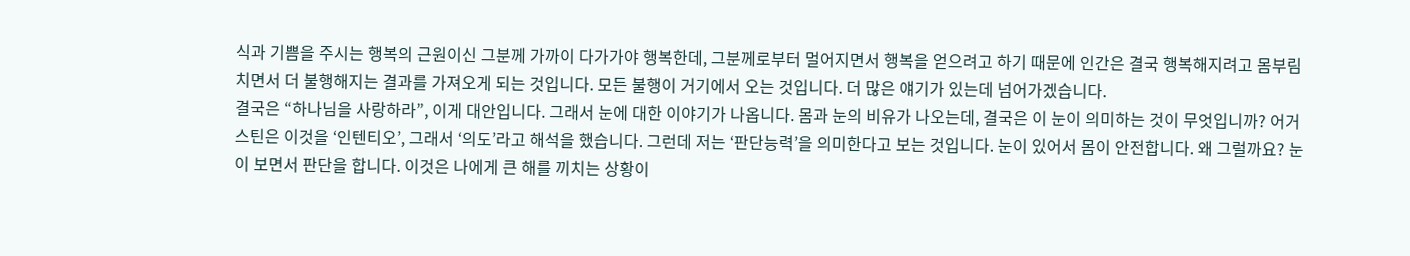식과 기쁨을 주시는 행복의 근원이신 그분께 가까이 다가가야 행복한데, 그분께로부터 멀어지면서 행복을 얻으려고 하기 때문에 인간은 결국 행복해지려고 몸부림치면서 더 불행해지는 결과를 가져오게 되는 것입니다. 모든 불행이 거기에서 오는 것입니다. 더 많은 얘기가 있는데 넘어가겠습니다.
결국은 “하나님을 사랑하라”, 이게 대안입니다. 그래서 눈에 대한 이야기가 나옵니다. 몸과 눈의 비유가 나오는데, 결국은 이 눈이 의미하는 것이 무엇입니까? 어거스틴은 이것을 ‘인텐티오’, 그래서 ‘의도’라고 해석을 했습니다. 그런데 저는 ‘판단능력’을 의미한다고 보는 것입니다. 눈이 있어서 몸이 안전합니다. 왜 그럴까요? 눈이 보면서 판단을 합니다. 이것은 나에게 큰 해를 끼치는 상황이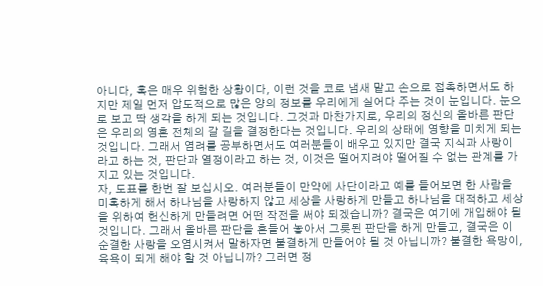아니다, 혹은 매우 위험한 상황이다, 이런 것을 코로 냄새 맡고 손으로 접촉하면서도 하지만 제일 먼저 압도적으로 많은 양의 정보를 우리에게 실어다 주는 것이 눈입니다. 눈으로 보고 딱 생각을 하게 되는 것입니다. 그것과 마찬가지로, 우리의 정신의 올바른 판단은 우리의 영혼 전체의 갈 길을 결정한다는 것입니다. 우리의 상태에 영향을 미치게 되는 것입니다. 그래서 염려를 공부하면서도 여러분들이 배우고 있지만 결국 지식과 사랑이라고 하는 것, 판단과 열정이라고 하는 것, 이것은 떨어지려야 떨어질 수 없는 관계를 가지고 있는 것입니다.
자, 도표를 한번 잘 보십시오. 여러분들이 만약에 사단이라고 예를 들어보면 한 사람을 미혹하게 해서 하나님을 사랑하지 않고 세상을 사랑하게 만들고 하나님을 대적하고 세상을 위하여 헌신하게 만들려면 어떤 작전을 써야 되겠습니까? 결국은 여기에 개입해야 될 것입니다. 그래서 올바른 판단을 흔들어 놓아서 그릇된 판단을 하게 만들고, 결국은 이 순결한 사랑을 오염시켜서 말하자면 불결하게 만들어야 될 것 아닙니까? 불결한 욕망이, 육욕이 되게 해야 할 것 아닙니까? 그러면 정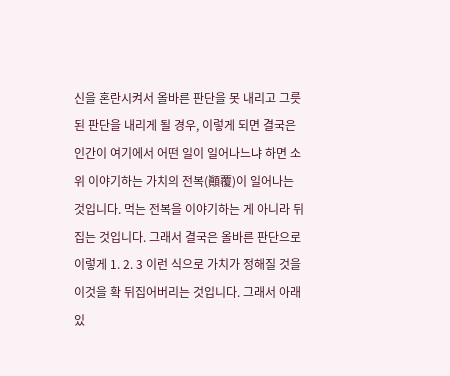신을 혼란시켜서 올바른 판단을 못 내리고 그릇된 판단을 내리게 될 경우, 이렇게 되면 결국은 인간이 여기에서 어떤 일이 일어나느냐 하면 소위 이야기하는 가치의 전복(顚覆)이 일어나는 것입니다. 먹는 전복을 이야기하는 게 아니라 뒤집는 것입니다. 그래서 결국은 올바른 판단으로 이렇게 1. 2. 3 이런 식으로 가치가 정해질 것을 이것을 확 뒤집어버리는 것입니다. 그래서 아래 있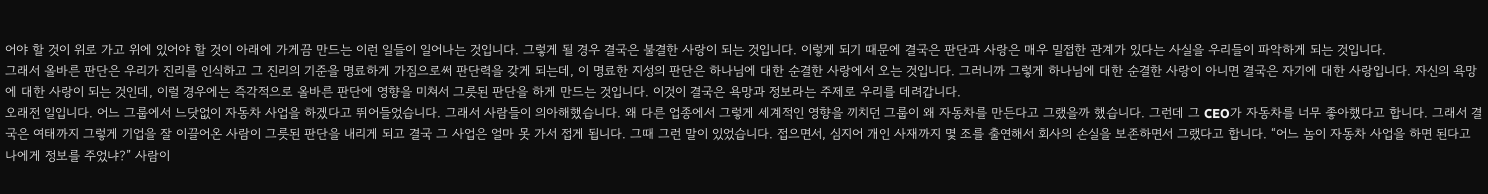어야 할 것이 위로 가고 위에 있어야 할 것이 아래에 가게끔 만드는 이런 일들이 일어나는 것입니다. 그렇게 될 경우 결국은 불결한 사랑이 되는 것입니다. 이렇게 되기 때문에 결국은 판단과 사랑은 매우 밀접한 관계가 있다는 사실을 우리들이 파악하게 되는 것입니다.
그래서 올바른 판단은 우리가 진리를 인식하고 그 진리의 기준을 명료하게 가짐으로써 판단력을 갖게 되는데, 이 명료한 지성의 판단은 하나님에 대한 순결한 사랑에서 오는 것입니다. 그러니까 그렇게 하나님에 대한 순결한 사랑이 아니면 결국은 자기에 대한 사랑입니다. 자신의 욕망에 대한 사랑이 되는 것인데, 이럴 경우에는 즉각적으로 올바른 판단에 영향을 미쳐서 그릇된 판단을 하게 만드는 것입니다. 이것이 결국은 욕망과 정보라는 주제로 우리를 데려갑니다.
오래전 일입니다. 어느 그룹에서 느닷없이 자동차 사업을 하겠다고 뛰어들었습니다. 그래서 사람들이 의아해했습니다. 왜 다른 업종에서 그렇게 세계적인 영향을 끼치던 그룹이 왜 자동차를 만든다고 그랬을까 했습니다. 그런데 그 CEO가 자동차를 너무 좋아했다고 합니다. 그래서 결국은 여태까지 그렇게 기업을 잘 이끌어온 사람이 그릇된 판단을 내리게 되고 결국 그 사업은 얼마 못 가서 접게 됩니다. 그때 그런 말이 있었습니다. 접으면서, 심지어 개인 사재까지 몇 조를 출연해서 회사의 손실을 보존하면서 그랬다고 합니다. “어느 놈이 자동차 사업을 하면 된다고 나에게 정보를 주었냐?” 사람이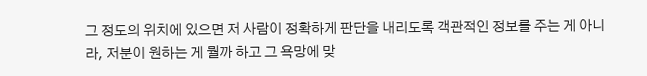그 정도의 위치에 있으면 저 사람이 정확하게 판단을 내리도록 객관적인 정보를 주는 게 아니라, 저분이 원하는 게 뭘까 하고 그 욕망에 맞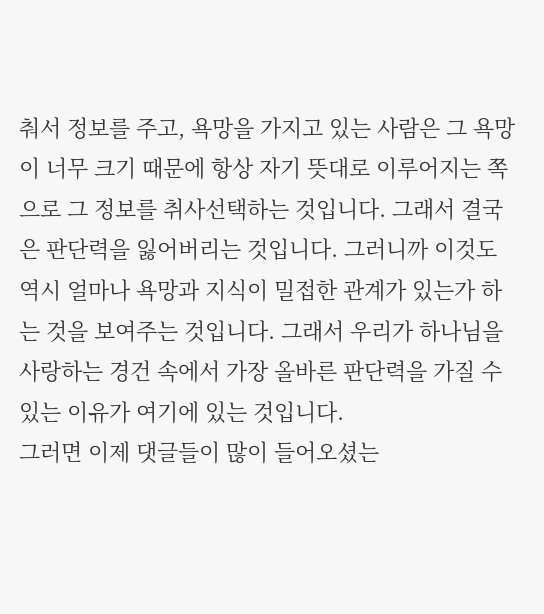춰서 정보를 주고, 욕망을 가지고 있는 사람은 그 욕망이 너무 크기 때문에 항상 자기 뜻대로 이루어지는 쪽으로 그 정보를 취사선택하는 것입니다. 그래서 결국은 판단력을 잃어버리는 것입니다. 그러니까 이것도 역시 얼마나 욕망과 지식이 밀접한 관계가 있는가 하는 것을 보여주는 것입니다. 그래서 우리가 하나님을 사랑하는 경건 속에서 가장 올바른 판단력을 가질 수 있는 이유가 여기에 있는 것입니다.
그러면 이제 댓글들이 많이 들어오셨는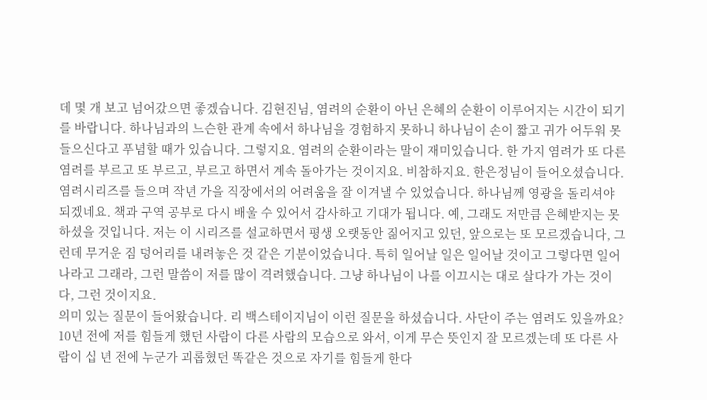데 몇 개 보고 넘어갔으면 좋겠습니다. 김현진님, 염려의 순환이 아닌 은혜의 순환이 이루어지는 시간이 되기를 바랍니다. 하나님과의 느슨한 관계 속에서 하나님을 경험하지 못하니 하나님이 손이 짧고 귀가 어두워 못 들으신다고 푸념할 때가 있습니다. 그렇지요. 염려의 순환이라는 말이 재미있습니다. 한 가지 염려가 또 다른 염려를 부르고 또 부르고, 부르고 하면서 계속 돌아가는 것이지요. 비참하지요. 한은정님이 들어오셨습니다. 염려시리즈를 들으며 작년 가을 직장에서의 어려움을 잘 이겨낼 수 있었습니다. 하나님께 영광을 돌리셔야 되겠네요. 책과 구역 공부로 다시 배울 수 있어서 감사하고 기대가 됩니다. 예, 그래도 저만큼 은혜받지는 못하셨을 것입니다. 저는 이 시리즈를 설교하면서 평생 오랫동안 짊어지고 있던, 앞으로는 또 모르겠습니다, 그런데 무거운 짐 덩어리를 내려놓은 것 같은 기분이었습니다. 특히 일어날 일은 일어날 것이고 그렇다면 일어나라고 그래라, 그런 말씀이 저를 많이 격려했습니다. 그냥 하나님이 나를 이끄시는 대로 살다가 가는 것이다, 그런 것이지요.
의미 있는 질문이 들어왔습니다. 리 백스테이지님이 이런 질문을 하셨습니다. 사단이 주는 염려도 있을까요? 10년 전에 저를 힘들게 했던 사람이 다른 사람의 모습으로 와서, 이게 무슨 뜻인지 잘 모르겠는데 또 다른 사람이 십 년 전에 누군가 괴롭혔던 똑같은 것으로 자기를 힘들게 한다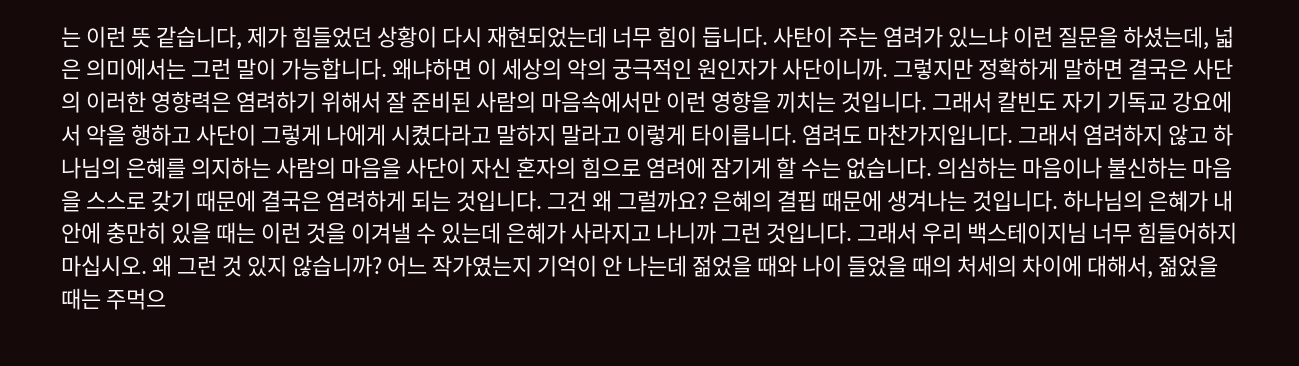는 이런 뜻 같습니다, 제가 힘들었던 상황이 다시 재현되었는데 너무 힘이 듭니다. 사탄이 주는 염려가 있느냐 이런 질문을 하셨는데, 넓은 의미에서는 그런 말이 가능합니다. 왜냐하면 이 세상의 악의 궁극적인 원인자가 사단이니까. 그렇지만 정확하게 말하면 결국은 사단의 이러한 영향력은 염려하기 위해서 잘 준비된 사람의 마음속에서만 이런 영향을 끼치는 것입니다. 그래서 칼빈도 자기 기독교 강요에서 악을 행하고 사단이 그렇게 나에게 시켰다라고 말하지 말라고 이렇게 타이릅니다. 염려도 마찬가지입니다. 그래서 염려하지 않고 하나님의 은혜를 의지하는 사람의 마음을 사단이 자신 혼자의 힘으로 염려에 잠기게 할 수는 없습니다. 의심하는 마음이나 불신하는 마음을 스스로 갖기 때문에 결국은 염려하게 되는 것입니다. 그건 왜 그럴까요? 은혜의 결핍 때문에 생겨나는 것입니다. 하나님의 은혜가 내 안에 충만히 있을 때는 이런 것을 이겨낼 수 있는데 은혜가 사라지고 나니까 그런 것입니다. 그래서 우리 백스테이지님 너무 힘들어하지 마십시오. 왜 그런 것 있지 않습니까? 어느 작가였는지 기억이 안 나는데 젊었을 때와 나이 들었을 때의 처세의 차이에 대해서, 젊었을 때는 주먹으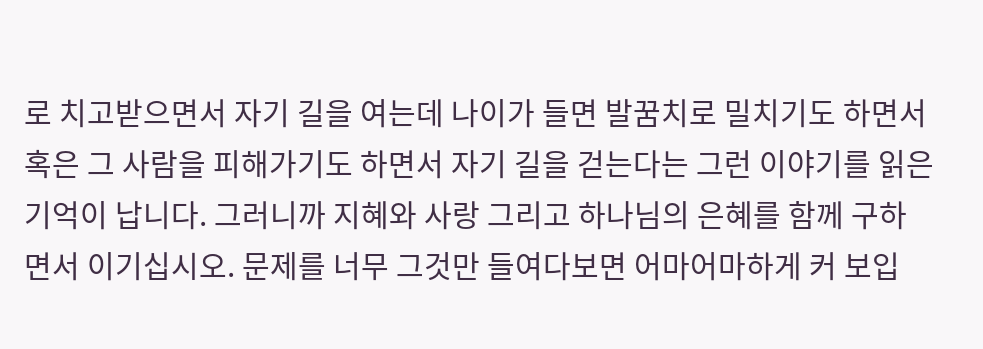로 치고받으면서 자기 길을 여는데 나이가 들면 발꿈치로 밀치기도 하면서 혹은 그 사람을 피해가기도 하면서 자기 길을 걷는다는 그런 이야기를 읽은 기억이 납니다. 그러니까 지혜와 사랑 그리고 하나님의 은혜를 함께 구하면서 이기십시오. 문제를 너무 그것만 들여다보면 어마어마하게 커 보입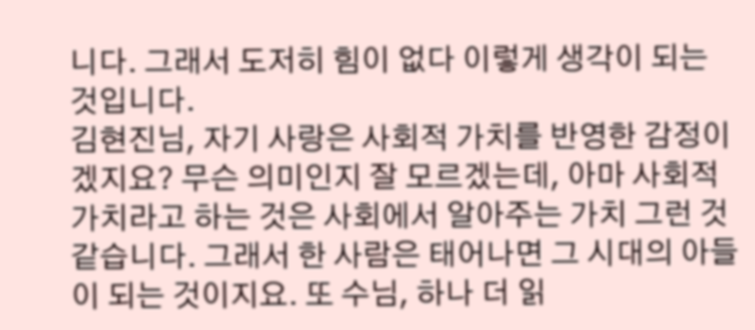니다. 그래서 도저히 힘이 없다 이렇게 생각이 되는 것입니다.
김현진님, 자기 사랑은 사회적 가치를 반영한 감정이겠지요? 무슨 의미인지 잘 모르겠는데, 아마 사회적 가치라고 하는 것은 사회에서 알아주는 가치 그런 것 같습니다. 그래서 한 사람은 태어나면 그 시대의 아들이 되는 것이지요. 또 수님, 하나 더 읽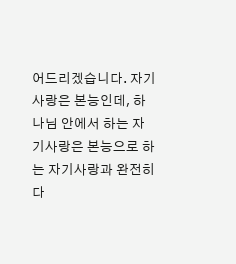어드리겠습니다. 자기사랑은 본능인데, 하나님 안에서 하는 자기사랑은 본능으로 하는 자기사랑과 완전히 다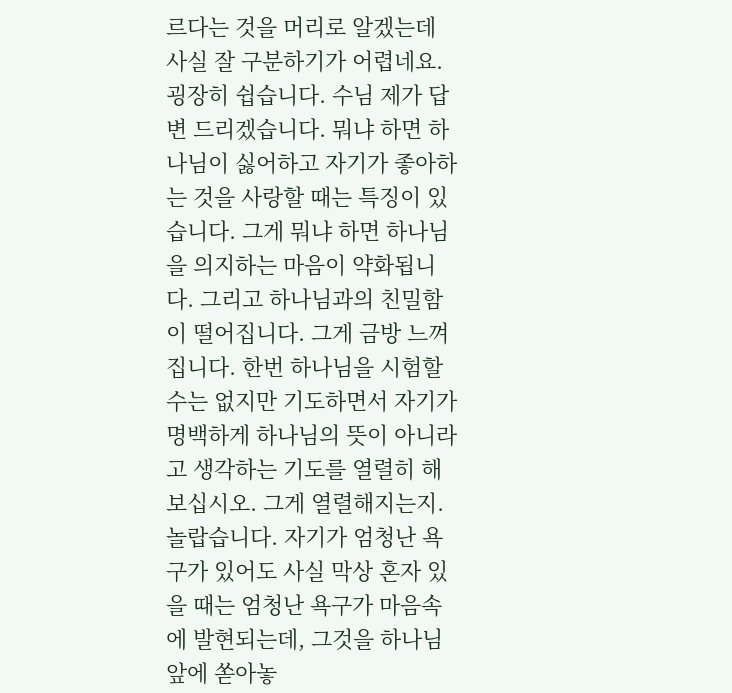르다는 것을 머리로 알겠는데 사실 잘 구분하기가 어렵네요. 굉장히 쉽습니다. 수님 제가 답변 드리겠습니다. 뭐냐 하면 하나님이 싫어하고 자기가 좋아하는 것을 사랑할 때는 특징이 있습니다. 그게 뭐냐 하면 하나님을 의지하는 마음이 약화됩니다. 그리고 하나님과의 친밀함이 떨어집니다. 그게 금방 느껴집니다. 한번 하나님을 시험할 수는 없지만 기도하면서 자기가 명백하게 하나님의 뜻이 아니라고 생각하는 기도를 열렬히 해보십시오. 그게 열렬해지는지. 놀랍습니다. 자기가 엄청난 욕구가 있어도 사실 막상 혼자 있을 때는 엄청난 욕구가 마음속에 발현되는데, 그것을 하나님 앞에 쏟아놓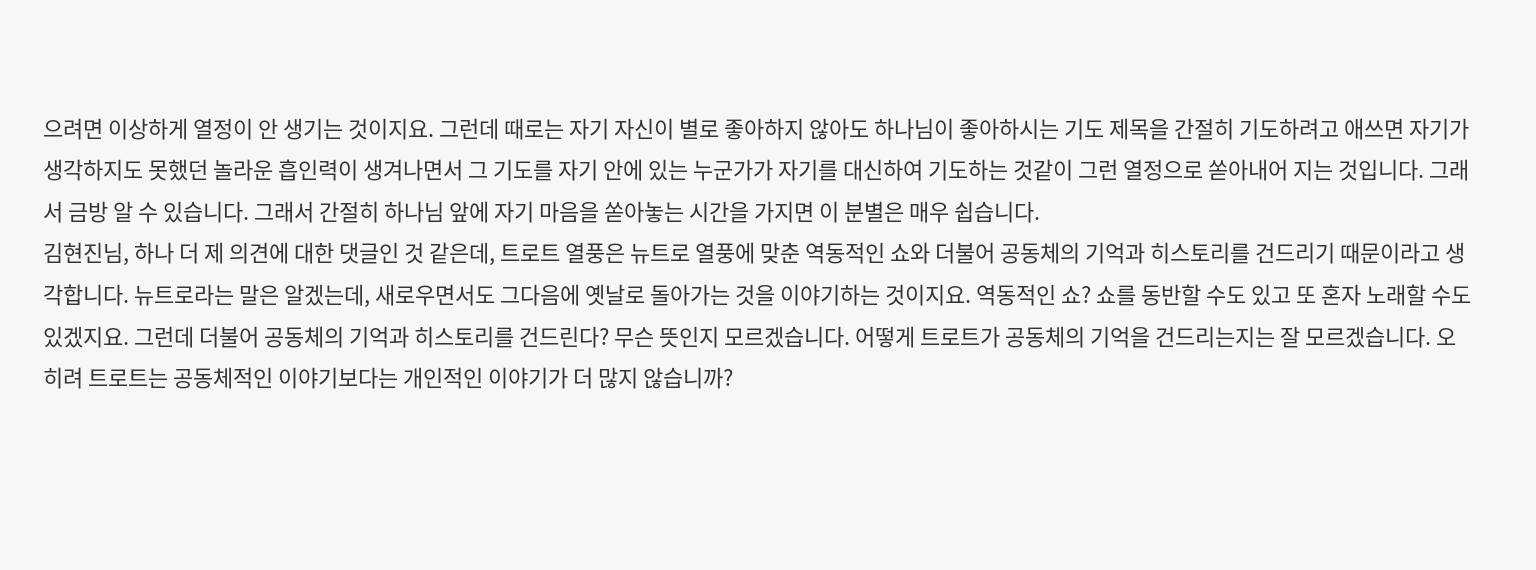으려면 이상하게 열정이 안 생기는 것이지요. 그런데 때로는 자기 자신이 별로 좋아하지 않아도 하나님이 좋아하시는 기도 제목을 간절히 기도하려고 애쓰면 자기가 생각하지도 못했던 놀라운 흡인력이 생겨나면서 그 기도를 자기 안에 있는 누군가가 자기를 대신하여 기도하는 것같이 그런 열정으로 쏟아내어 지는 것입니다. 그래서 금방 알 수 있습니다. 그래서 간절히 하나님 앞에 자기 마음을 쏟아놓는 시간을 가지면 이 분별은 매우 쉽습니다.
김현진님, 하나 더 제 의견에 대한 댓글인 것 같은데, 트로트 열풍은 뉴트로 열풍에 맞춘 역동적인 쇼와 더불어 공동체의 기억과 히스토리를 건드리기 때문이라고 생각합니다. 뉴트로라는 말은 알겠는데, 새로우면서도 그다음에 옛날로 돌아가는 것을 이야기하는 것이지요. 역동적인 쇼? 쇼를 동반할 수도 있고 또 혼자 노래할 수도 있겠지요. 그런데 더불어 공동체의 기억과 히스토리를 건드린다? 무슨 뜻인지 모르겠습니다. 어떻게 트로트가 공동체의 기억을 건드리는지는 잘 모르겠습니다. 오히려 트로트는 공동체적인 이야기보다는 개인적인 이야기가 더 많지 않습니까?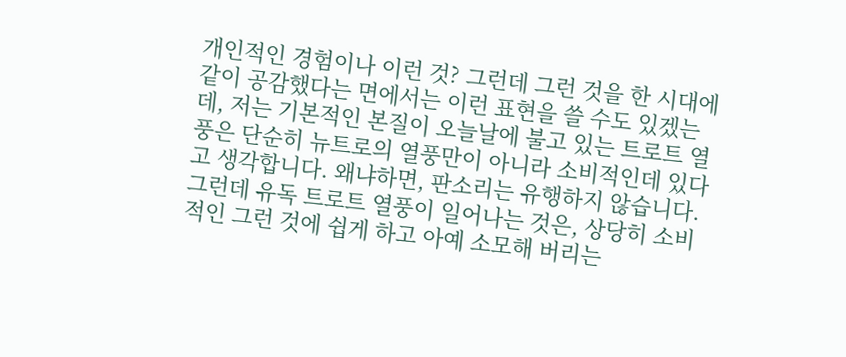개인적인 경험이나 이런 것? 그런데 그런 것을 한 시대에 같이 공감했다는 면에서는 이런 표현을 쓸 수도 있겠는데, 저는 기본적인 본질이 오늘날에 불고 있는 트로트 열풍은 단순히 뉴트로의 열풍만이 아니라 소비적인데 있다고 생각합니다. 왜냐하면, 판소리는 유행하지 않습니다. 그런데 유독 트로트 열풍이 일어나는 것은, 상당히 소비적인 그런 것에 쉽게 하고 아예 소모해 버리는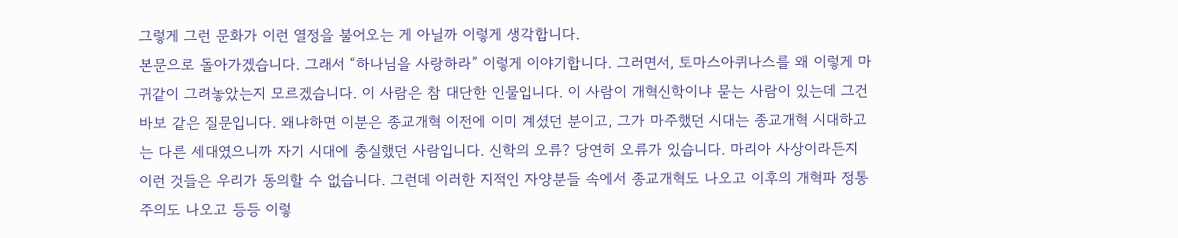그렇게 그런 문화가 이런 열정을 불어오는 게 아닐까 이렇게 생각합니다.
본문으로 돌아가겠습니다. 그래서 “하나님을 사랑하라” 이렇게 이야기합니다. 그러면서, 토마스아퀴나스를 왜 이렇게 마귀같이 그려놓았는지 모르겠습니다. 이 사람은 참 대단한 인물입니다. 이 사람이 개혁신학이냐 묻는 사람이 있는데 그건 바보 같은 질문입니다. 왜냐하면 이분은 종교개혁 이전에 이미 계셨던 분이고, 그가 마주했던 시대는 종교개혁 시대하고는 다른 세대였으니까 자기 시대에 충실했던 사람입니다. 신학의 오류? 당연히 오류가 있습니다. 마리아 사상이라든지 이런 것들은 우리가 동의할 수 없습니다. 그런데 이러한 지적인 자양분들 속에서 종교개혁도 나오고 이후의 개혁파 정통주의도 나오고 등등 이렇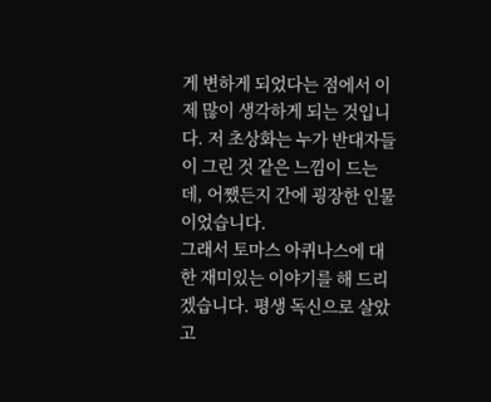게 변하게 되었다는 점에서 이제 많이 생각하게 되는 것입니다. 저 초상화는 누가 반대자들이 그린 것 같은 느낌이 드는데, 어쨌든지 간에 굉장한 인물이었습니다.
그래서 토마스 아퀴나스에 대한 재미있는 이야기를 해 드리겠습니다. 평생 독신으로 살았고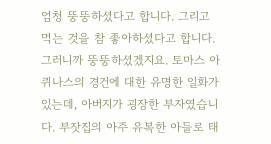엄청 뚱뚱하셨다고 합니다. 그리고 먹는 것을 참 좋아하셨다고 합니다. 그러니까 뚱뚱하셨겠지요. 토마스 아퀴나스의 경건에 대한 유명한 일화가 있는데, 아버지가 굉장한 부자였습니다. 부잣집의 아주 유복한 아들로 태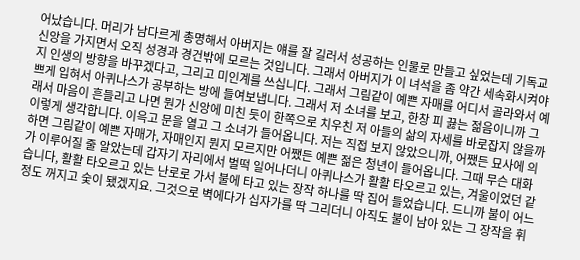어났습니다. 머리가 남다르게 총명해서 아버지는 얘를 잘 길러서 성공하는 인물로 만들고 싶었는데 기독교 신앙을 가지면서 오직 성경과 경건밖에 모르는 것입니다. 그래서 아버지가 이 녀석을 좀 약간 세속화시켜야지 인생의 방향을 바꾸겠다고, 그리고 미인계를 쓰십니다. 그래서 그림같이 예쁜 자매를 어디서 골라와서 예쁘게 입혀서 아퀴나스가 공부하는 방에 들여보냅니다. 그래서 저 소녀를 보고, 한창 피 끓는 젊음이니까 그래서 마음이 흔들리고 나면 뭔가 신앙에 미친 듯이 한쪽으로 치우친 저 아들의 삶의 자세를 바로잡지 않을까 이렇게 생각합니다. 이윽고 문을 열고 그 소녀가 들어옵니다. 저는 직접 보지 않았으니까, 어쨌든 묘사에 의하면 그림같이 예쁜 자매가, 자매인지 뭔지 모르지만 어쨌든 예쁜 젊은 청년이 들어옵니다. 그때 무슨 대화가 이루어질 줄 알았는데 갑자기 자리에서 벌떡 일어나더니 아퀴나스가 활활 타오르고 있는, 겨울이었던 같습니다, 활활 타오르고 있는 난로로 가서 불에 타고 있는 장작 하나를 딱 집어 들었습니다. 드니까 불이 어느 정도 꺼지고 숯이 됐겠지요. 그것으로 벽에다가 십자가를 딱 그리더니 아직도 불이 남아 있는 그 장작을 휘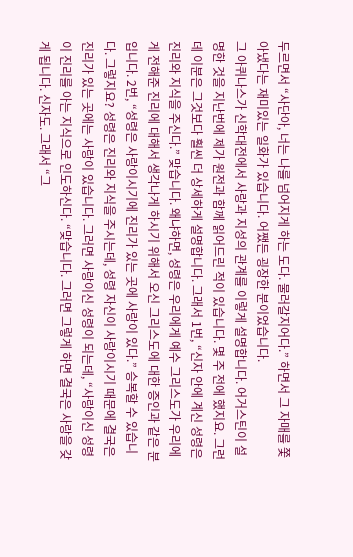두르면서 “사단아, 너는 나를 넘어지게 하는 도다. 물러갈지어다.” 하면서 그 자매를 쫓아냈다는 재미있는 일화가 있습니다. 어쨌든 굉장한 분이었습니다.
그 아퀴나스가 신학대전에서 사랑과 지성의 관계를 이렇게 설명합니다. 어거스틴이 설명한 것을 지난번에 제가 원전과 함께 읽어드린 적이 있습니다. 몇 주 전에 했지요. 그런데 이분은 그것보다 훨씬 더 상세하게 설명합니다. 그래서 1번, “신자 안에 계신 성령은 진리와 지식을 주신다.” 맞습니다. 왜냐하면, 성령은 우리에게 예수 그리스도가 우리에게 전해준 진리에 대해서 생각나게 하시기 위해서 오신 그리스도에 대한 증인과 같은 분입니다. 2번, “성령은 사랑이시기에 진리가 있는 곳에 사랑이 있다.” 승복할 수 있습니다. 그렇지요? 성령은 진리와 지식을 주시는데, 성령 자신이 사랑이시기 때문에 결국은 진리가 있는 곳에는 사랑이 있습니다. 그러면 사랑이신 성령이 되는데, “사랑이신 성령이 진리를 아는 지식으로 인도하신다. “맞습니다. 그러면 그렇게 하면 결국은 사랑을 갖게 됩니다. 신자도. 그래서 “그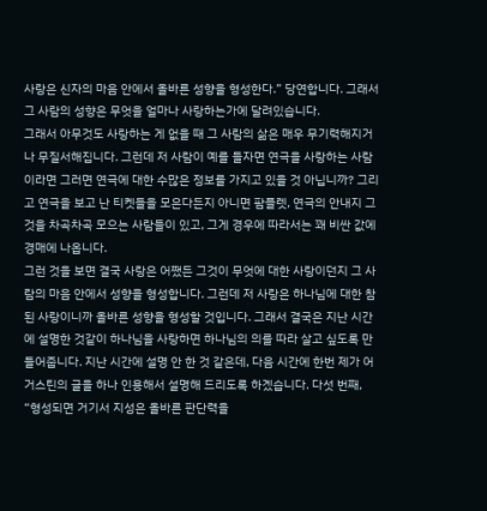사랑은 신자의 마음 안에서 올바른 성향을 형성한다.” 당연합니다. 그래서 그 사람의 성향은 무엇을 얼마나 사랑하는가에 달려있습니다.
그래서 아무것도 사랑하는 게 없을 때 그 사람의 삶은 매우 무기력해지거나 무질서해집니다. 그런데 저 사람이 예를 들자면 연극을 사랑하는 사람이라면 그러면 연극에 대한 수많은 정보를 가지고 있을 것 아닙니까? 그리고 연극을 보고 난 티켓들을 모은다든지 아니면 팜플렛, 연극의 안내지 그것을 차곡차곡 모으는 사람들이 있고, 그게 경우에 따라서는 꽤 비싼 값에 경매에 나옵니다.
그런 것을 보면 결국 사랑은 어쨌든 그것이 무엇에 대한 사랑이던지 그 사람의 마음 안에서 성향을 형성합니다. 그런데 저 사랑은 하나님에 대한 참된 사랑이니까 올바른 성향을 형성할 것입니다. 그래서 결국은 지난 시간에 설명한 것같이 하나님을 사랑하면 하나님의 의를 따라 살고 싶도록 만들어줍니다. 지난 시간에 설명 안 한 것 같은데, 다음 시간에 한번 제가 어거스틴의 글을 하나 인용해서 설명해 드리도록 하겠습니다. 다섯 번째, “형성되면 거기서 지성은 올바른 판단력을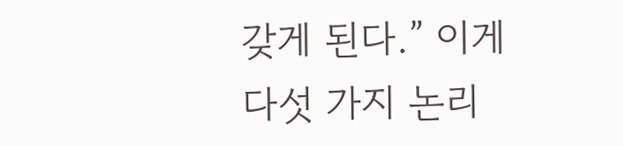갖게 된다.” 이게 다섯 가지 논리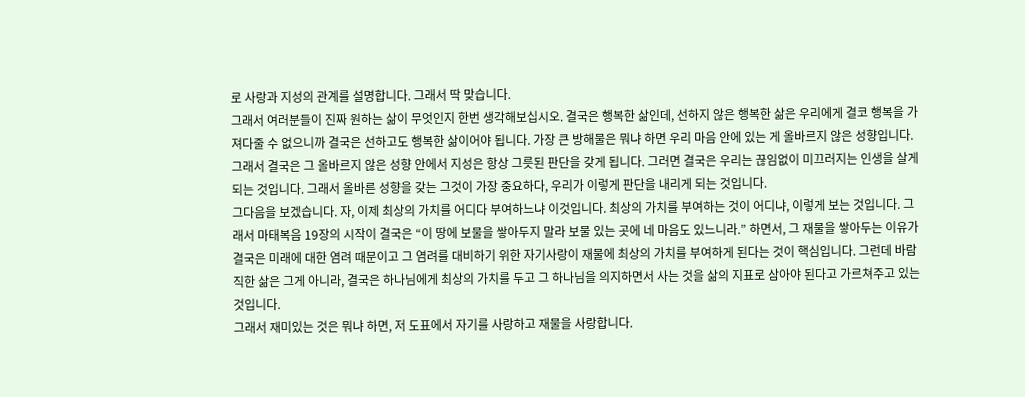로 사랑과 지성의 관계를 설명합니다. 그래서 딱 맞습니다.
그래서 여러분들이 진짜 원하는 삶이 무엇인지 한번 생각해보십시오. 결국은 행복한 삶인데, 선하지 않은 행복한 삶은 우리에게 결코 행복을 가져다줄 수 없으니까 결국은 선하고도 행복한 삶이어야 됩니다. 가장 큰 방해물은 뭐냐 하면 우리 마음 안에 있는 게 올바르지 않은 성향입니다. 그래서 결국은 그 올바르지 않은 성향 안에서 지성은 항상 그릇된 판단을 갖게 됩니다. 그러면 결국은 우리는 끊임없이 미끄러지는 인생을 살게 되는 것입니다. 그래서 올바른 성향을 갖는 그것이 가장 중요하다, 우리가 이렇게 판단을 내리게 되는 것입니다.
그다음을 보겠습니다. 자, 이제 최상의 가치를 어디다 부여하느냐 이것입니다. 최상의 가치를 부여하는 것이 어디냐, 이렇게 보는 것입니다. 그래서 마태복음 19장의 시작이 결국은 “이 땅에 보물을 쌓아두지 말라 보물 있는 곳에 네 마음도 있느니라.” 하면서, 그 재물을 쌓아두는 이유가 결국은 미래에 대한 염려 때문이고 그 염려를 대비하기 위한 자기사랑이 재물에 최상의 가치를 부여하게 된다는 것이 핵심입니다. 그런데 바람직한 삶은 그게 아니라, 결국은 하나님에게 최상의 가치를 두고 그 하나님을 의지하면서 사는 것을 삶의 지표로 삼아야 된다고 가르쳐주고 있는 것입니다.
그래서 재미있는 것은 뭐냐 하면, 저 도표에서 자기를 사랑하고 재물을 사랑합니다.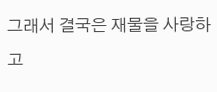그래서 결국은 재물을 사랑하고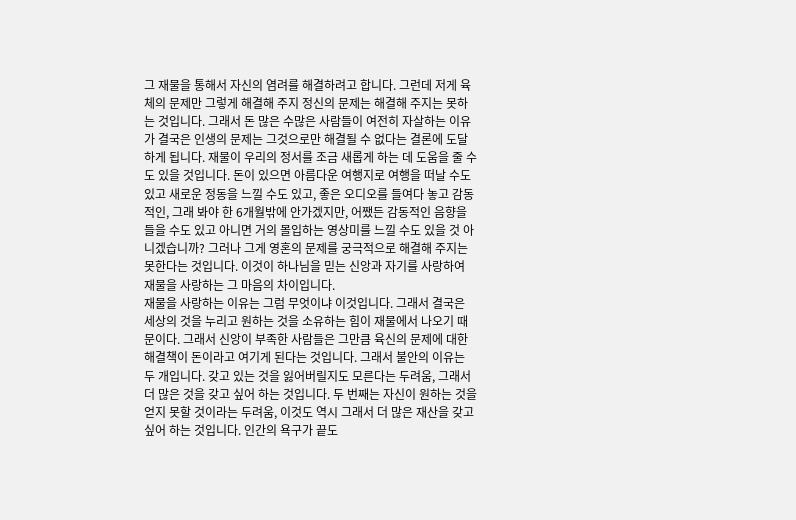그 재물을 통해서 자신의 염려를 해결하려고 합니다. 그런데 저게 육체의 문제만 그렇게 해결해 주지 정신의 문제는 해결해 주지는 못하는 것입니다. 그래서 돈 많은 수많은 사람들이 여전히 자살하는 이유가 결국은 인생의 문제는 그것으로만 해결될 수 없다는 결론에 도달하게 됩니다. 재물이 우리의 정서를 조금 새롭게 하는 데 도움을 줄 수도 있을 것입니다. 돈이 있으면 아름다운 여행지로 여행을 떠날 수도 있고 새로운 정동을 느낄 수도 있고, 좋은 오디오를 들여다 놓고 감동적인, 그래 봐야 한 6개월밖에 안가겠지만, 어쨌든 감동적인 음향을 들을 수도 있고 아니면 거의 몰입하는 영상미를 느낄 수도 있을 것 아니겠습니까? 그러나 그게 영혼의 문제를 궁극적으로 해결해 주지는 못한다는 것입니다. 이것이 하나님을 믿는 신앙과 자기를 사랑하여 재물을 사랑하는 그 마음의 차이입니다.
재물을 사랑하는 이유는 그럼 무엇이냐 이것입니다. 그래서 결국은 세상의 것을 누리고 원하는 것을 소유하는 힘이 재물에서 나오기 때문이다. 그래서 신앙이 부족한 사람들은 그만큼 육신의 문제에 대한 해결책이 돈이라고 여기게 된다는 것입니다. 그래서 불안의 이유는 두 개입니다. 갖고 있는 것을 잃어버릴지도 모른다는 두려움, 그래서 더 많은 것을 갖고 싶어 하는 것입니다. 두 번째는 자신이 원하는 것을 얻지 못할 것이라는 두려움, 이것도 역시 그래서 더 많은 재산을 갖고 싶어 하는 것입니다. 인간의 욕구가 끝도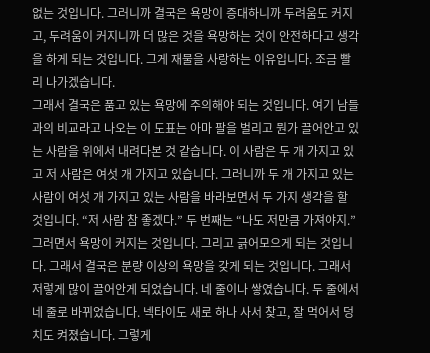없는 것입니다. 그러니까 결국은 욕망이 증대하니까 두려움도 커지고, 두려움이 커지니까 더 많은 것을 욕망하는 것이 안전하다고 생각을 하게 되는 것입니다. 그게 재물을 사랑하는 이유입니다. 조금 빨리 나가겠습니다.
그래서 결국은 품고 있는 욕망에 주의해야 되는 것입니다. 여기 남들과의 비교라고 나오는 이 도표는 아마 팔을 벌리고 뭔가 끌어안고 있는 사람을 위에서 내려다본 것 같습니다. 이 사람은 두 개 가지고 있고 저 사람은 여섯 개 가지고 있습니다. 그러니까 두 개 가지고 있는 사람이 여섯 개 가지고 있는 사람을 바라보면서 두 가지 생각을 할 것입니다. “저 사람 참 좋겠다.” 두 번째는 “나도 저만큼 가져야지.” 그러면서 욕망이 커지는 것입니다. 그리고 긁어모으게 되는 것입니다. 그래서 결국은 분량 이상의 욕망을 갖게 되는 것입니다. 그래서 저렇게 많이 끌어안게 되었습니다. 네 줄이나 쌓였습니다. 두 줄에서 네 줄로 바뀌었습니다. 넥타이도 새로 하나 사서 찾고, 잘 먹어서 덩치도 켜졌습니다. 그렇게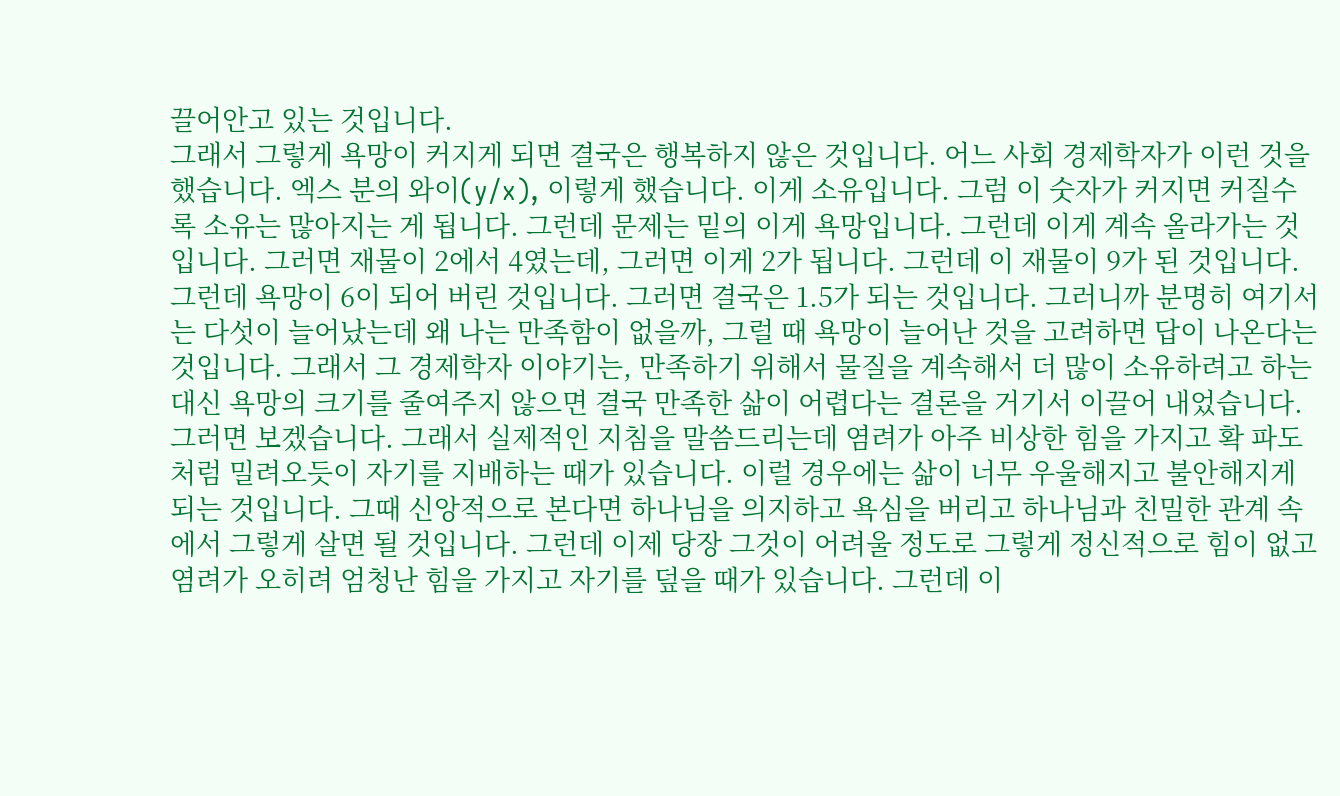끌어안고 있는 것입니다.
그래서 그렇게 욕망이 커지게 되면 결국은 행복하지 않은 것입니다. 어느 사회 경제학자가 이런 것을 했습니다. 엑스 분의 와이(y/x), 이렇게 했습니다. 이게 소유입니다. 그럼 이 숫자가 커지면 커질수록 소유는 많아지는 게 됩니다. 그런데 문제는 밑의 이게 욕망입니다. 그런데 이게 계속 올라가는 것입니다. 그러면 재물이 2에서 4였는데, 그러면 이게 2가 됩니다. 그런데 이 재물이 9가 된 것입니다. 그런데 욕망이 6이 되어 버린 것입니다. 그러면 결국은 1.5가 되는 것입니다. 그러니까 분명히 여기서는 다섯이 늘어났는데 왜 나는 만족함이 없을까, 그럴 때 욕망이 늘어난 것을 고려하면 답이 나온다는 것입니다. 그래서 그 경제학자 이야기는, 만족하기 위해서 물질을 계속해서 더 많이 소유하려고 하는 대신 욕망의 크기를 줄여주지 않으면 결국 만족한 삶이 어렵다는 결론을 거기서 이끌어 내었습니다.
그러면 보겠습니다. 그래서 실제적인 지침을 말씀드리는데 염려가 아주 비상한 힘을 가지고 확 파도처럼 밀려오듯이 자기를 지배하는 때가 있습니다. 이럴 경우에는 삶이 너무 우울해지고 불안해지게 되는 것입니다. 그때 신앙적으로 본다면 하나님을 의지하고 욕심을 버리고 하나님과 친밀한 관계 속에서 그렇게 살면 될 것입니다. 그런데 이제 당장 그것이 어려울 정도로 그렇게 정신적으로 힘이 없고 염려가 오히려 엄청난 힘을 가지고 자기를 덮을 때가 있습니다. 그런데 이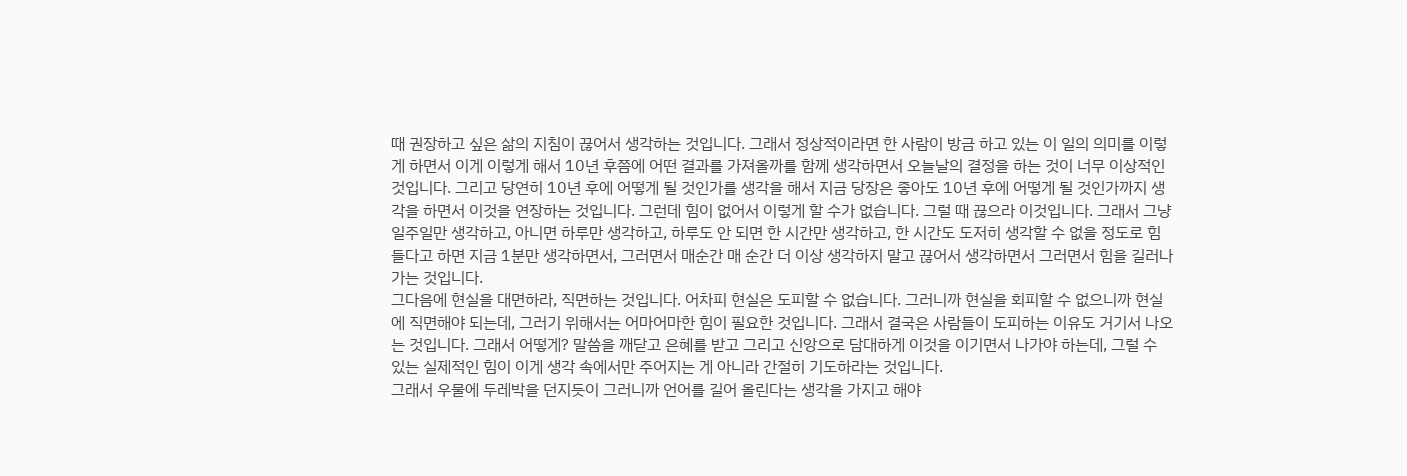때 권장하고 싶은 삶의 지침이 끊어서 생각하는 것입니다. 그래서 정상적이라면 한 사람이 방금 하고 있는 이 일의 의미를 이렇게 하면서 이게 이렇게 해서 10년 후쯤에 어떤 결과를 가져올까를 함께 생각하면서 오늘날의 결정을 하는 것이 너무 이상적인 것입니다. 그리고 당연히 10년 후에 어떻게 될 것인가를 생각을 해서 지금 당장은 좋아도 10년 후에 어떻게 될 것인가까지 생각을 하면서 이것을 연장하는 것입니다. 그런데 힘이 없어서 이렇게 할 수가 없습니다. 그럴 때 끊으라 이것입니다. 그래서 그냥 일주일만 생각하고, 아니면 하루만 생각하고, 하루도 안 되면 한 시간만 생각하고, 한 시간도 도저히 생각할 수 없을 정도로 힘들다고 하면 지금 1분만 생각하면서, 그러면서 매순간 매 순간 더 이상 생각하지 말고 끊어서 생각하면서 그러면서 힘을 길러나가는 것입니다.
그다음에 현실을 대면하라, 직면하는 것입니다. 어차피 현실은 도피할 수 없습니다. 그러니까 현실을 회피할 수 없으니까 현실에 직면해야 되는데, 그러기 위해서는 어마어마한 힘이 필요한 것입니다. 그래서 결국은 사람들이 도피하는 이유도 거기서 나오는 것입니다. 그래서 어떻게? 말씀을 깨닫고 은혜를 받고 그리고 신앙으로 담대하게 이것을 이기면서 나가야 하는데, 그럴 수 있는 실제적인 힘이 이게 생각 속에서만 주어지는 게 아니라 간절히 기도하라는 것입니다.
그래서 우물에 두레박을 던지듯이 그러니까 언어를 길어 올린다는 생각을 가지고 해야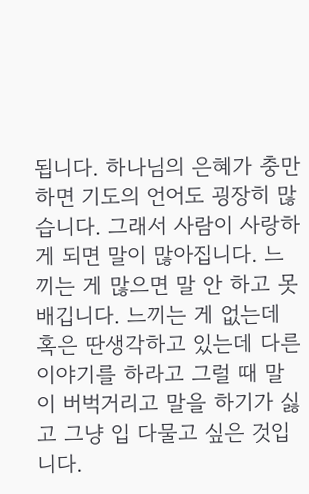됩니다. 하나님의 은혜가 충만하면 기도의 언어도 굉장히 많습니다. 그래서 사람이 사랑하게 되면 말이 많아집니다. 느끼는 게 많으면 말 안 하고 못 배깁니다. 느끼는 게 없는데 혹은 딴생각하고 있는데 다른 이야기를 하라고 그럴 때 말이 버벅거리고 말을 하기가 싫고 그냥 입 다물고 싶은 것입니다.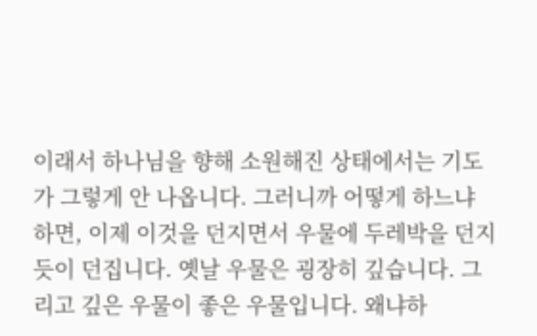이래서 하나님을 향해 소원해진 상태에서는 기도가 그렇게 안 나옵니다. 그러니까 어떻게 하느냐 하면, 이제 이것을 던지면서 우물에 두레박을 던지듯이 던집니다. 옛날 우물은 굉장히 깊습니다. 그리고 깊은 우물이 좋은 우물입니다. 왜냐하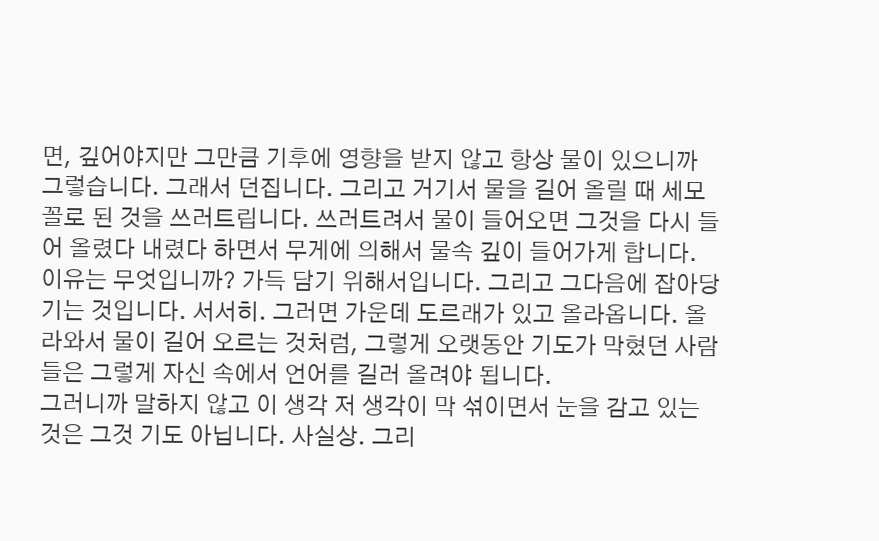면, 깊어야지만 그만큼 기후에 영향을 받지 않고 항상 물이 있으니까 그렇습니다. 그래서 던집니다. 그리고 거기서 물을 길어 올릴 때 세모꼴로 된 것을 쓰러트립니다. 쓰러트려서 물이 들어오면 그것을 다시 들어 올렸다 내렸다 하면서 무게에 의해서 물속 깊이 들어가게 합니다. 이유는 무엇입니까? 가득 담기 위해서입니다. 그리고 그다음에 잡아당기는 것입니다. 서서히. 그러면 가운데 도르래가 있고 올라옵니다. 올라와서 물이 길어 오르는 것처럼, 그렇게 오랫동안 기도가 막혔던 사람들은 그렇게 자신 속에서 언어를 길러 올려야 됩니다.
그러니까 말하지 않고 이 생각 저 생각이 막 섞이면서 눈을 감고 있는 것은 그것 기도 아닙니다. 사실상. 그리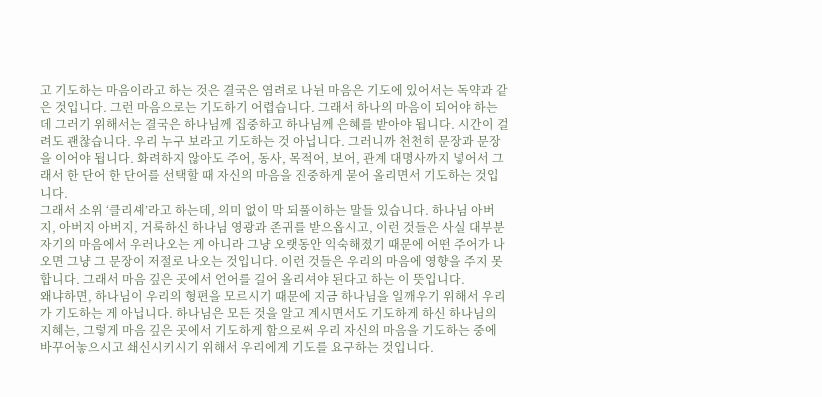고 기도하는 마음이라고 하는 것은 결국은 염려로 나뉜 마음은 기도에 있어서는 독약과 같은 것입니다. 그런 마음으로는 기도하기 어렵습니다. 그래서 하나의 마음이 되어야 하는데 그러기 위해서는 결국은 하나님께 집중하고 하나님께 은혜를 받아야 됩니다. 시간이 걸려도 괜찮습니다. 우리 누구 보라고 기도하는 것 아닙니다. 그러니까 천천히 문장과 문장을 이어야 됩니다. 화려하지 않아도 주어, 동사, 목적어, 보어, 관계 대명사까지 넣어서 그래서 한 단어 한 단어를 선택할 때 자신의 마음을 진중하게 묻어 올리면서 기도하는 것입니다.
그래서 소위 ‘클리셰’라고 하는데, 의미 없이 막 되풀이하는 말들 있습니다. 하나님 아버지, 아버지 아버지, 거룩하신 하나님 영광과 존귀를 받으옵시고, 이런 것들은 사실 대부분 자기의 마음에서 우러나오는 게 아니라 그냥 오랫동안 익숙해졌기 때문에 어떤 주어가 나오면 그냥 그 문장이 저절로 나오는 것입니다. 이런 것들은 우리의 마음에 영향을 주지 못합니다. 그래서 마음 깊은 곳에서 언어를 길어 올리셔야 된다고 하는 이 뜻입니다.
왜냐하면, 하나님이 우리의 형편을 모르시기 때문에 지금 하나님을 일깨우기 위해서 우리가 기도하는 게 아닙니다. 하나님은 모든 것을 알고 계시면서도 기도하게 하신 하나님의 지혜는, 그렇게 마음 깊은 곳에서 기도하게 함으로써 우리 자신의 마음을 기도하는 중에 바꾸어놓으시고 쇄신시키시기 위해서 우리에게 기도를 요구하는 것입니다.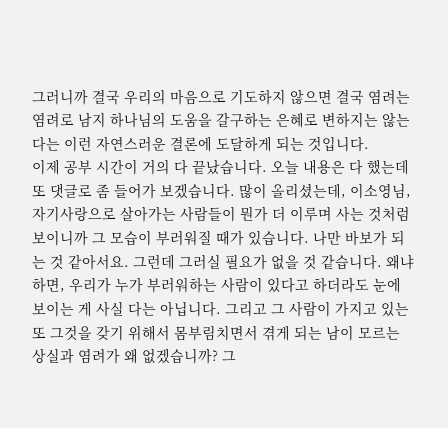그러니까 결국 우리의 마음으로 기도하지 않으면 결국 염려는 염려로 남지 하나님의 도움을 갈구하는 은혜로 변하지는 않는다는 이런 자연스러운 결론에 도달하게 되는 것입니다.
이제 공부 시간이 거의 다 끝났습니다. 오늘 내용은 다 했는데 또 댓글로 좀 들어가 보겠습니다. 많이 올리셨는데, 이소영님, 자기사랑으로 살아가는 사람들이 뭔가 더 이루며 사는 것처럼 보이니까 그 모습이 부러워질 때가 있습니다. 나만 바보가 되는 것 같아서요. 그런데 그러실 필요가 없을 것 같습니다. 왜냐하면, 우리가 누가 부러워하는 사람이 있다고 하더라도 눈에 보이는 게 사실 다는 아닙니다. 그리고 그 사람이 가지고 있는 또 그것을 갖기 위해서 몸부림치면서 겪게 되는 남이 모르는 상실과 염려가 왜 없겠습니까? 그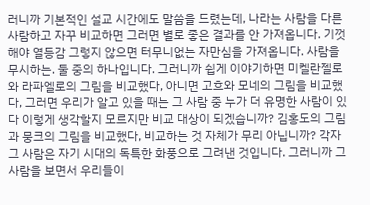러니까 기본적인 설교 시간에도 말씀을 드렸는데, 나라는 사람을 다른 사람하고 자꾸 비교하면 그러면 별로 좋은 결과를 안 가져옵니다. 기껏해야 열등감 그렇지 않으면 터무니없는 자만심을 가져옵니다. 사람을 무시하는. 둘 중의 하나입니다. 그러니까 쉽게 이야기하면 미켈란젤로와 라파엘로의 그림을 비교했다, 아니면 고흐와 모네의 그림을 비교했다, 그러면 우리가 알고 있을 때는 그 사람 중 누가 더 유명한 사람이 있다 이렇게 생각할지 모르지만 비교 대상이 되겠습니까? 김홍도의 그림과 뭉크의 그림을 비교했다, 비교하는 것 자체가 무리 아닙니까? 각자 그 사람은 자기 시대의 독특한 화풍으로 그려낸 것입니다. 그러니까 그 사람을 보면서 우리들이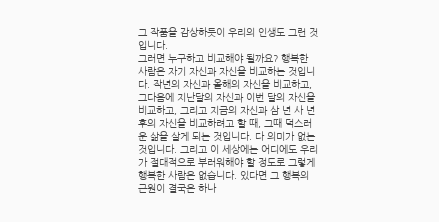그 작품을 감상하듯이 우리의 인생도 그런 것입니다.
그러면 누구하고 비교해야 될까요? 행복한 사람은 자기 자신과 자신을 비교하는 것입니다. 작년의 자신과 올해의 자신을 비교하고, 그다음에 지난달의 자신과 이번 달의 자신을 비교하고, 그리고 지금의 자신과 삼 년 사 년 후의 자신을 비교하려고 할 때, 그때 덕스러운 삶을 살게 되는 것입니다. 다 의미가 없는 것입니다. 그리고 이 세상에는 어디에도 우리가 절대적으로 부러워해야 할 정도로 그렇게 행복한 사람은 없습니다. 있다면 그 행복의 근원이 결국은 하나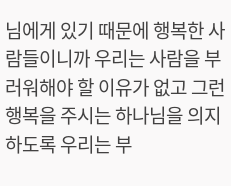님에게 있기 때문에 행복한 사람들이니까 우리는 사람을 부러워해야 할 이유가 없고 그런 행복을 주시는 하나님을 의지하도록 우리는 부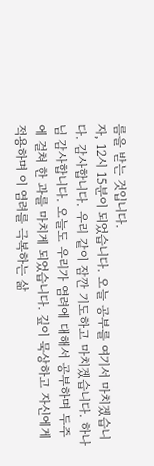름을 받는 것입니다.
자, 12시 15분이 되었습니다. 오늘 공부를 여기서 마치겠습니다. 감사합니다. 우리 같이 잠깐 기도하고 마치겠습니다. 하나님 감사합니다. 오늘도 우리가 염려에 대해서 공부하며 두주에 걸쳐 한 과를 마치게 되었습니다. 깊이 묵상하고 자신에게 적용하며 이 염려를 극복하는 삶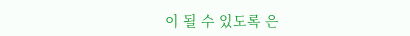이 될 수 있도록 은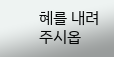혜를 내려주시옵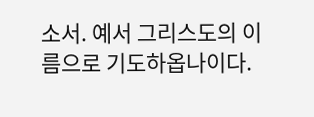소서. 예서 그리스도의 이름으로 기도하옵나이다.